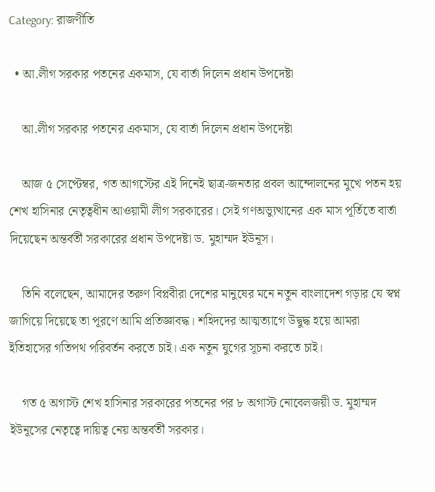Category: রাজণীতি

  • আ.লীগ সরকার পতনের একমাস, যে বার্তা দিলেন প্রধান উপদেষ্টা

    আ.লীগ সরকার পতনের একমাস, যে বার্তা দিলেন প্রধান উপদেষ্টা

    আজ ৫ সেপ্টেম্বর, গত আগস্টের এই দিনেই ছাত্র-জনতার প্রবল আন্দোলনের মুখে পতন হয় শেখ হাসিনার নেতৃত্বধীন আওয়ামী লীগ সরকারের। সেই গণঅভ্যুত্থানের এক মাস পূর্তিতে বার্তা দিয়েছেন অন্তর্বর্তী সরকারের প্রধান উপদেষ্টা ড. মুহাম্মদ ইউনূস।

    তিনি বলেছেন, আমাদের তরুণ বিপ্লবীরা দেশের মানুষের মনে নতুন বাংলাদেশ গড়ার যে স্বপ্ন জাগিয়ে দিয়েছে তা পূরণে আমি প্রতিজ্ঞাবদ্ধ। শহিদদের আত্মত্যাগে উদ্বুদ্ধ হয়ে আমরা ইতিহাসের গতিপথ পরিবর্তন করতে চাই। এক নতুন যুগের সূচনা করতে চাই।

    গত ৫ অগাস্ট শেখ হাসিনার সরকারের পতনের পর ৮ অগাস্ট নোবেলজয়ী ড. মুহাম্মদ ইউনূসের নেতৃত্বে দায়িত্ব নেয় অন্তর্বর্তী সরকার।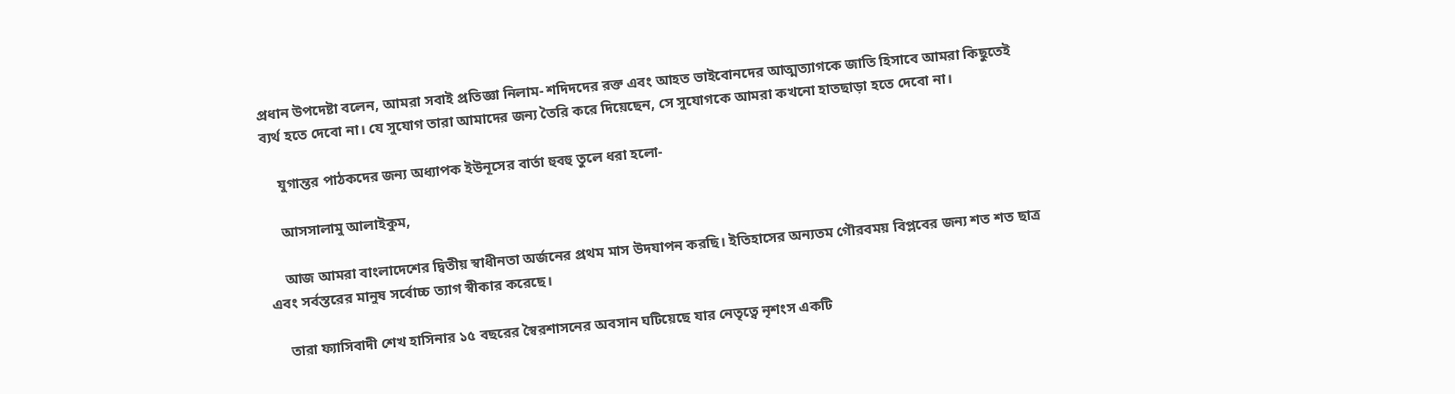প্রধান উপদেষ্টা বলেন, আমরা সবাই প্রতিজ্ঞা নিলাম- শদিদদের রক্ত এবং আহত ভাইবোনদের আত্মত্যাগকে জাতি হিসাবে আমরা কিছুতেই ব্যর্থ হতে দেবো না। যে সুযোগ তারা আমাদের জন্য তৈরি করে দিয়েছেন, সে সুযোগকে আমরা কখনো হাতছাড়া হতে দেবো না।

    যুগান্তর পাঠকদের জন্য অধ্যাপক ইউনূসের বার্তা হুবহু তুলে ধরা হলো-

    আসসালামু আলাইকুম,

    আজ আমরা বাংলাদেশের দ্বিতীয় স্বাধীনতা অর্জনের প্রথম মাস উদযাপন করছি। ইতিহাসের অন্যতম গৌরবময় বিপ্লবের জন্য শত শত ছাত্র এবং সর্বস্তরের মানুষ সর্বোচ্চ ত্যাগ স্বীকার করেছে।

    তারা ফ্যাসিবাদী শেখ হাসিনার ১৫ বছরের স্বৈরশাসনের অবসান ঘটিয়েছে যার নেতৃত্বে নৃশংস একটি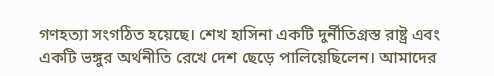গণহত্যা সংগঠিত হয়েছে। শেখ হাসিনা একটি দুর্নীতিগ্রস্ত রাষ্ট্র এবং একটি ভঙ্গুর অর্থনীতি রেখে দেশ ছেড়ে পালিয়েছিলেন। আমাদের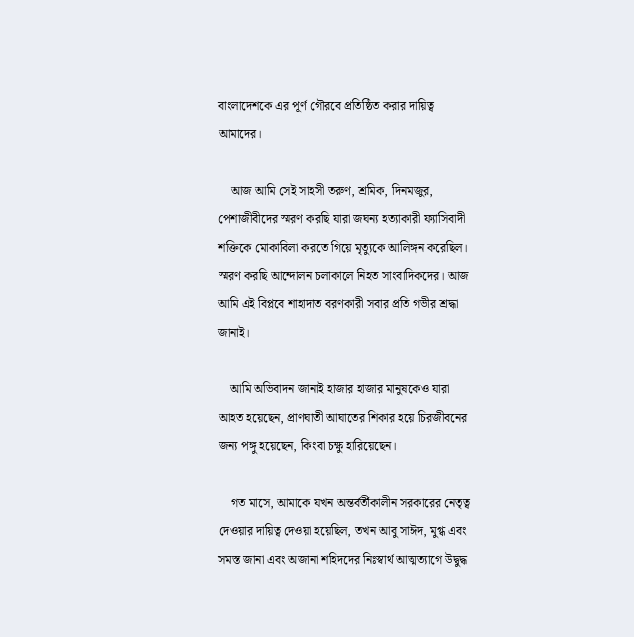বাংলাদেশকে এর পূর্ণ গৌরবে প্রতিষ্ঠিত করার দায়িত্ব আমাদের।

    আজ আমি সেই সাহসী তরুণ, শ্রমিক, দিনমজুর, পেশাজীবীদের স্মরণ করছি যারা জঘন্য হত্যাকারী ফ্যাসিবাদী শক্তিকে মোকাবিলা করতে গিয়ে মৃত্যুকে আলিঙ্গন করেছিল। স্মরণ করছি আন্দোলন চলাকালে নিহত সাংবাদিকদের। আজ আমি এই বিপ্লবে শাহাদাত বরণকারী সবার প্রতি গভীর শ্রদ্ধা জানাই।

    আমি অভিবাদন জানাই হাজার হাজার মানুষকেও যারা আহত হয়েছেন, প্রাণঘাতী আঘাতের শিকার হয়ে চিরজীবনের জন্য পঙ্গু হয়েছেন, কিংবা চক্ষু হারিয়েছেন।

    গত মাসে, আমাকে যখন অন্তর্বর্তীকালীন সরকারের নেতৃত্ব দেওয়ার দায়িত্ব দেওয়া হয়েছিল, তখন আবু সাঈদ, মুগ্ধ এবং সমস্ত জানা এবং অজানা শহিদদের নিঃস্বার্থ আত্মত্যাগে উদ্বুদ্ধ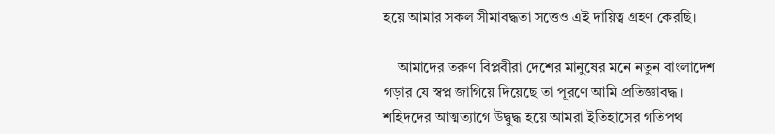হয়ে আমার সকল সীমাবদ্ধতা সত্তেও এই দায়িত্ব গ্রহণ কেরছি।

    আমাদের তরুণ বিপ্লবীরা দেশের মানুষের মনে নতুন বাংলাদেশ গড়ার যে স্বপ্ন জাগিয়ে দিয়েছে তা পূরণে আমি প্রতিজ্ঞাবদ্ধ। শহিদদের আত্মত্যাগে উদ্বুদ্ধ হয়ে আমরা ইতিহাসের গতিপথ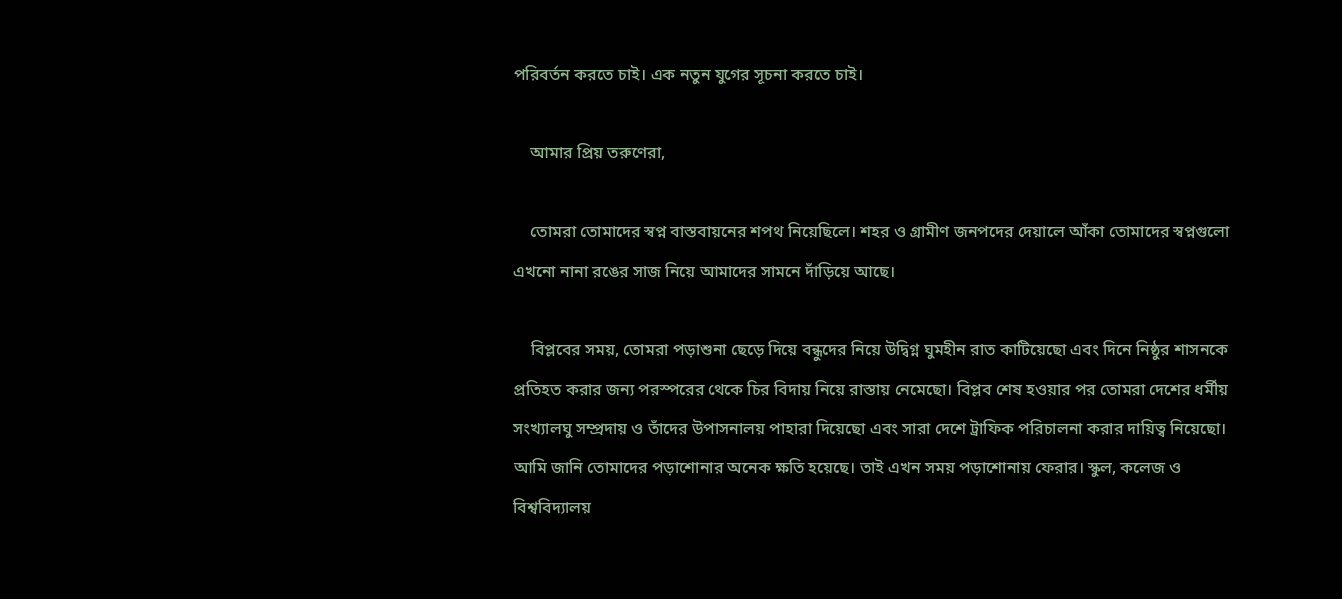পরিবর্তন করতে চাই। এক নতুন যুগের সূচনা করতে চাই।

    আমার প্রিয় তরুণেরা,

    তোমরা তোমাদের স্বপ্ন বাস্তবায়নের শপথ নিয়েছিলে। শহর ও গ্রামীণ জনপদের দেয়ালে আঁকা তোমাদের স্বপ্নগুলো এখনো নানা রঙের সাজ নিয়ে আমাদের সামনে দাঁড়িয়ে আছে।

    বিপ্লবের সময়, তোমরা পড়াশুনা ছেড়ে দিয়ে বন্ধুদের নিয়ে উদ্বিগ্ন ঘুমহীন রাত কাটিয়েছো এবং দিনে নিষ্ঠুর শাসনকে প্রতিহত করার জন্য পরস্পরের থেকে চির বিদায় নিয়ে রাস্তায় নেমেছো। বিপ্লব শেষ হওয়ার পর তোমরা দেশের ধর্মীয় সংখ্যালঘু সম্প্রদায় ও তাঁদের উপাসনালয় পাহারা দিয়েছো এবং সারা দেশে ট্রাফিক পরিচালনা করার দায়িত্ব নিয়েছো। আমি জানি তোমাদের পড়াশোনার অনেক ক্ষতি হয়েছে। তাই এখন সময় পড়াশোনায় ফেরার। স্কুল, কলেজ ও বিশ্ববিদ্যালয়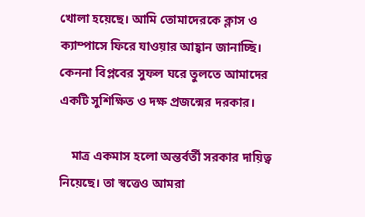খোলা হয়েছে। আমি তোমাদেরকে ক্লাস ও ক্যাম্পাসে ফিরে যাওয়ার আহ্বান জানাচ্ছি। কেননা বিপ্লবের সুফল ঘরে তুলতে আমাদের একটি সুশিক্ষিত ও দক্ষ প্রজন্মের দরকার।

    মাত্র একমাস হলো অন্তর্বর্তী সরকার দায়িত্ব নিয়েছে। তা স্বত্তেও আমরা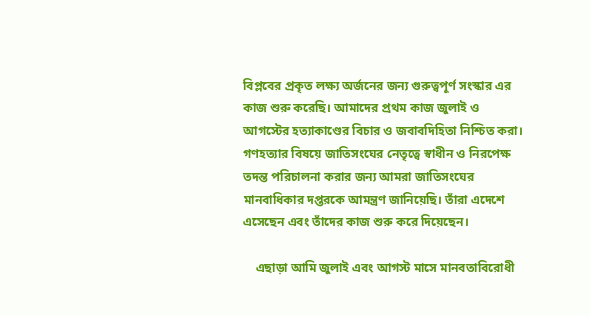বিপ্লবের প্রকৃত লক্ষ্য অর্জনের জন্য গুরুত্বপূর্ণ সংস্কার এর কাজ শুরু করেছি। আমাদের প্রথম কাজ জুলাই ও আগস্টের হত্যাকাণ্ডের বিচার ও জবাবদিহিতা নিশ্চিত করা। গণহত্যার বিষয়ে জাতিসংঘের নেতৃত্বে স্বাধীন ও নিরপেক্ষ তদন্ত পরিচালনা করার জন্য আমরা জাতিসংঘের মানবাধিকার দপ্তরকে আমন্ত্রণ জানিয়েছি। তাঁরা এদেশে এসেছেন এবং তাঁদের কাজ শুরু করে দিয়েছেন।

    এছাড়া আমি জুলাই এবং আগস্ট মাসে মানবতাবিরোধী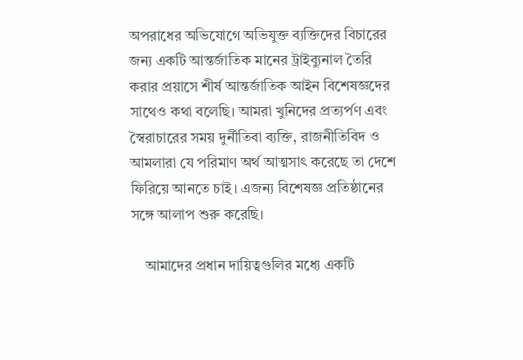অপরাধের অভিযোগে অভিযুক্ত ব্যক্তিদের বিচারের জন্য একটি আন্তর্জাতিক মানের ট্রাইব্যুনাল তৈরি করার প্রয়াসে শীর্ষ আন্তর্জাতিক আইন বিশেষজ্ঞদের সাথেও কথা বলেছি। আমরা খুনিদের প্রত্যর্পণ এবং স্বৈরাচারের সময় দুর্নীতিবা ব্যক্তি, রাজনীতিবিদ ও আমলারা যে পরিমাণ অর্থ আত্মসাৎ করেছে তা দেশে ফিরিয়ে আনতে চাই। এজন্য বিশেষজ্ঞ প্রতিষ্ঠানের সঙ্গে আলাপ শুরু করেছি।

    আমাদের প্রধান দায়িত্বগুলির মধ্যে একটি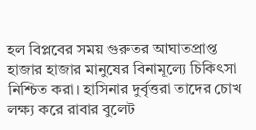হল বিপ্লবের সময় গুরুতর আঘাতপ্রাপ্ত হাজার হাজার মানুষের বিনামূল্যে চিকিৎসা নিশ্চিত করা। হাসিনার দুর্বৃত্তরা তাদের চোখ লক্ষ্য করে রাবার বুলেট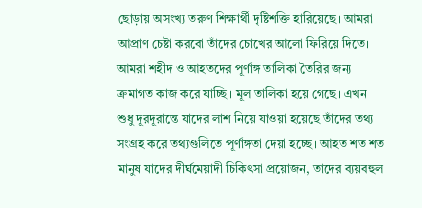ছোড়ায় অসংখ্য তরুণ শিক্ষার্থী দৃষ্টিশক্তি হারিয়েছে। আমরা আপ্রাণ চেষ্টা করবো তাঁদের চোখের আলো ফিরিয়ে দিতে। আমরা শহীদ ও আহতদের পূর্ণাঙ্গ তালিকা তৈরির জন্য ক্রমাগত কাজ করে যাচ্ছি। মূল তালিকা হয়ে গেছে। এখন শুধু দূরদূরান্তে যাদের লাশ নিয়ে যাওয়া হয়েছে তাঁদের তথ্য সংগ্রহ করে তথ্যগুলিতে পূর্ণাঙ্গতা দেয়া হচ্ছে। আহত শত শত মানুষ যাদের দীর্ঘমেয়াদী চিকিৎসা প্রয়োজন, তাদের ব্যয়বহুল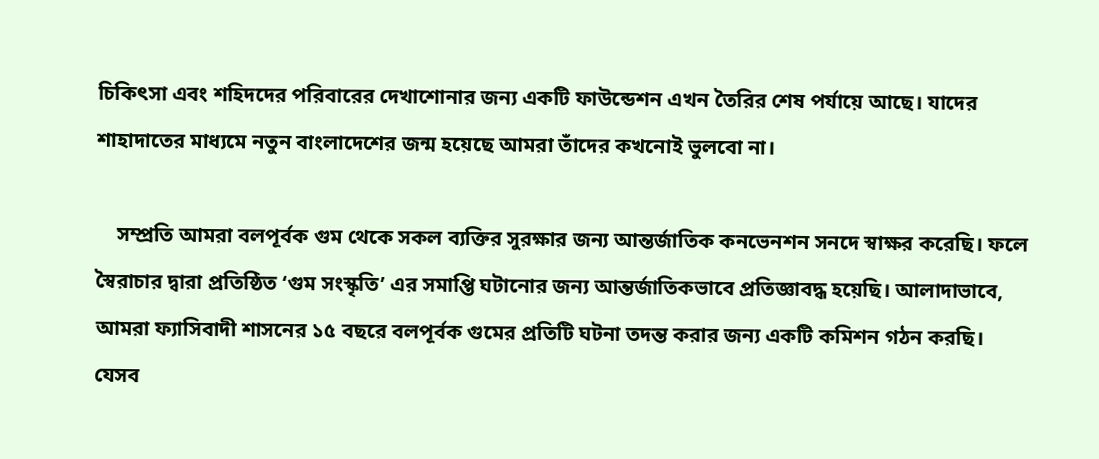চিকিৎসা এবং শহিদদের পরিবারের দেখাশোনার জন্য একটি ফাউন্ডেশন এখন তৈরির শেষ পর্যায়ে আছে। যাদের শাহাদাতের মাধ্যমে নতুন বাংলাদেশের জন্ম হয়েছে আমরা তাঁদের কখনোই ভুলবো না।

    সম্প্রতি আমরা বলপূর্বক গুম থেকে সকল ব্যক্তির সুরক্ষার জন্য আন্তর্জাতিক কনভেনশন সনদে স্বাক্ষর করেছি। ফলে স্বৈরাচার দ্বারা প্রতিষ্ঠিত ‘গুম সংস্কৃতি’ এর সমাপ্তি ঘটানোর জন্য আন্তর্জাতিকভাবে প্রতিজ্ঞাবদ্ধ হয়েছি। আলাদাভাবে, আমরা ফ্যাসিবাদী শাসনের ১৫ বছরে বলপূর্বক গুমের প্রতিটি ঘটনা তদন্ত করার জন্য একটি কমিশন গঠন করছি। যেসব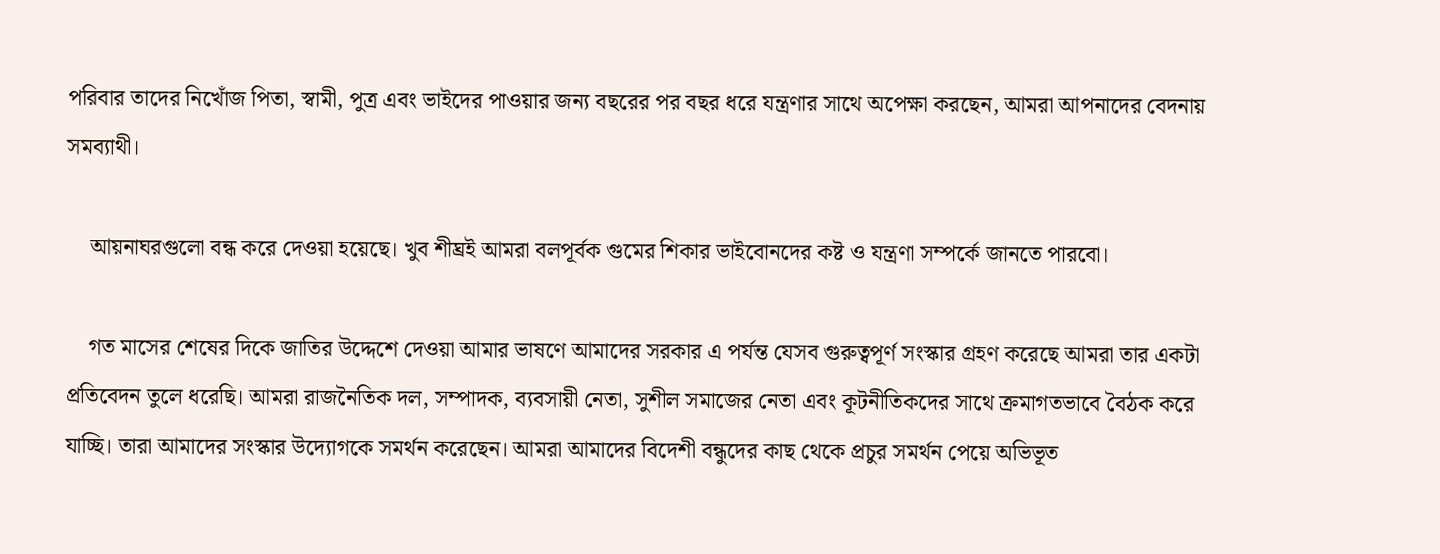পরিবার তাদের নিখোঁজ পিতা, স্বামী, পুত্র এবং ভাইদের পাওয়ার জন্য বছরের পর বছর ধরে যন্ত্রণার সাথে অপেক্ষা করছেন, আমরা আপনাদের বেদনায় সমব্যাথী।

    আয়নাঘরগুলো বন্ধ করে দেওয়া হয়েছে। খুব শীঘ্রই আমরা বলপূর্বক গুমের শিকার ভাইবোনদের কষ্ট ও যন্ত্রণা সম্পর্কে জানতে পারবো।

    গত মাসের শেষের দিকে জাতির উদ্দেশে দেওয়া আমার ভাষণে আমাদের সরকার এ পর্যন্ত যেসব গুরুত্বপূর্ণ সংস্কার গ্রহণ করেছে আমরা তার একটা প্রতিবেদন তুলে ধরেছি। আমরা রাজনৈতিক দল, সম্পাদক, ব্যবসায়ী নেতা, সুশীল সমাজের নেতা এবং কূটনীতিকদের সাথে ক্রমাগতভাবে বৈঠক করে যাচ্ছি। তারা আমাদের সংস্কার উদ্যোগকে সমর্থন করেছেন। আমরা আমাদের বিদেশী বন্ধুদের কাছ থেকে প্রচুর সমর্থন পেয়ে অভিভূত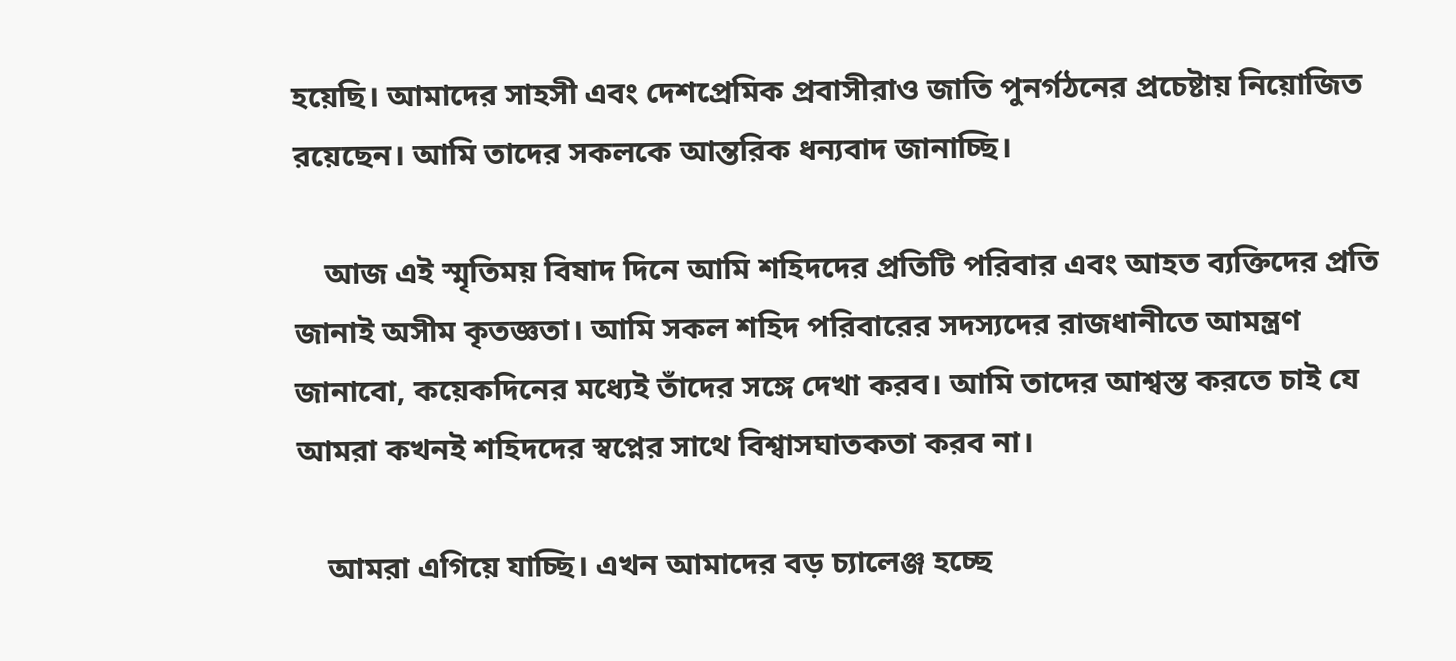হয়েছি। আমাদের সাহসী এবং দেশপ্রেমিক প্রবাসীরাও জাতি পুনর্গঠনের প্রচেষ্টায় নিয়োজিত রয়েছেন। আমি তাদের সকলকে আন্তরিক ধন্যবাদ জানাচ্ছি।

    আজ এই স্মৃতিময় বিষাদ দিনে আমি শহিদদের প্রতিটি পরিবার এবং আহত ব্যক্তিদের প্রতি জানাই অসীম কৃতজ্ঞতা। আমি সকল শহিদ পরিবারের সদস্যদের রাজধানীতে আমন্ত্রণ জানাবো, কয়েকদিনের মধ্যেই তাঁদের সঙ্গে দেখা করব। আমি তাদের আশ্বস্ত করতে চাই যে আমরা কখনই শহিদদের স্বপ্নের সাথে বিশ্বাসঘাতকতা করব না।

    আমরা এগিয়ে যাচ্ছি। এখন আমাদের বড় চ্যালেঞ্জ হচ্ছে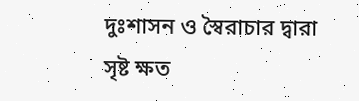দুঃশাসন ও স্বৈরাচার দ্বারা সৃষ্ট ক্ষত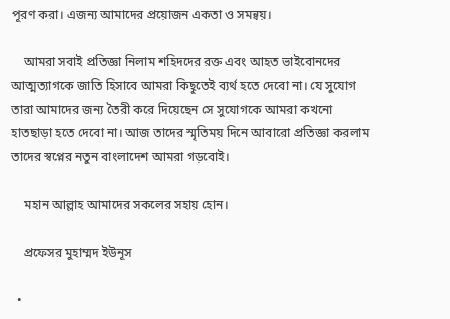পূরণ করা। এজন্য আমাদের প্রয়োজন একতা ও সমন্বয়।

    আমরা সবাই প্রতিজ্ঞা নিলাম শহিদদের রক্ত এবং আহত ভাইবোনদের আত্মত্যাগকে জাতি হিসাবে আমরা কিছুতেই ব্যর্থ হতে দেবো না। যে সুযোগ তারা আমাদের জন্য তৈরী করে দিয়েছেন সে সুযোগকে আমরা কখনো হাতছাড়া হতে দেবো না। আজ তাদের স্মৃতিময় দিনে আবারো প্রতিজ্ঞা করলাম তাদের স্বপ্নের নতুন বাংলাদেশ আমরা গড়বোই।

    মহান আল্লাহ আমাদের সকলের সহায় হোন।

    প্রফেসর মুহাম্মদ ইউনূস

  •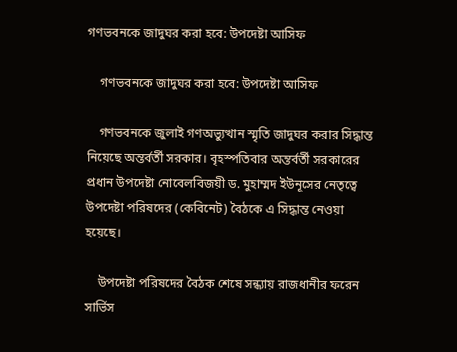গণভবনকে জাদুঘর করা হবে: উপদেষ্টা আসিফ

    গণভবনকে জাদুঘর করা হবে: উপদেষ্টা আসিফ

    গণভবনকে জুলাই গণঅভ্যুত্থান স্মৃতি জাদুঘর করার সিদ্ধান্ত নিয়েছে অন্তর্বর্তী সরকার। বৃহস্প‌তিবার অন্তর্বর্তী সরকারের প্রধান উপদেষ্টা নোবেলবিজয়ী ড. মুহাম্মদ ইউনূসের নেতৃত্বে উপদেষ্টা পরিষদের (কেবিনেট) বৈঠকে এ সিদ্ধান্ত নেওয়া হ‌য়ে‌ছে।

    উপদেষ্টা পরিষদের বৈঠক শে‌ষে সন্ধ‌্যায় রাজধানীর ফ‌রেন সা‌র্ভিস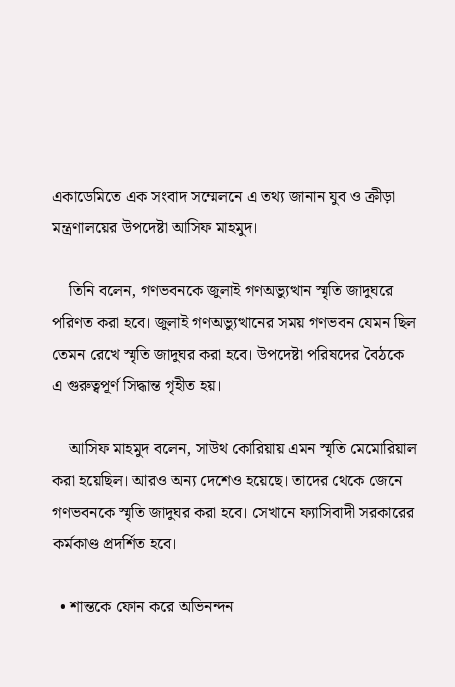একা‌ডে‌মি‌তে এক সংবাদ স‌ম্মেল‌নে এ তথ‌্য জানান যুব ও ক্রীড়া মন্ত্রণালয়ের উপদেষ্টা আসিফ মাহমুদ।

    তিনি ব‌লেন, গণভবনকে জুলাই গণঅভ্যুত্থান স্মৃতি জাদুঘরে পরিণত করা হবে। জুলাই গণঅভ্যুত্থানের সময় গণভবন যেমন ছিল তেমন রেখে স্মৃতি জাদুঘর করা হবে। উপদেষ্টা পরিষদের বৈঠকে এ গুরুত্বপূর্ণ সিদ্ধান্ত গৃহীত হয়।

    আসিফ মাহমুদ ব‌লেন, সাউথ কোরিয়ায় এমন স্মৃতি মেমোরিয়াল করা হয়েছিল। আরও অন‌্য দেশেও হয়েছে। তাদের থেকে জেনে গণভবনকে স্মৃতি জাদুঘর করা হবে। সেখানে ফ্যাসিবাদী সরকারের কর্মকাণ্ড প্রদর্শিত হবে।

  • শান্তকে ফোন করে অভিনন্দন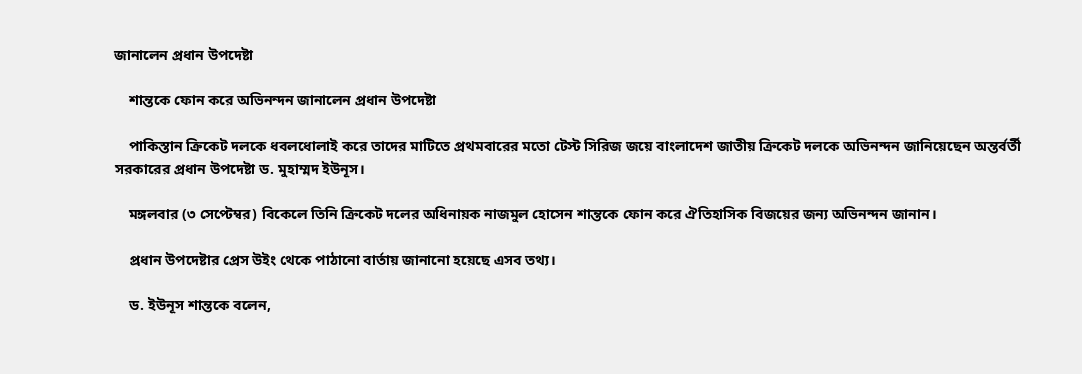জানালেন প্রধান উপদেষ্টা

    শান্তকে ফোন করে অভিনন্দন জানালেন প্রধান উপদেষ্টা

    পাকিস্তান ক্রিকেট দলকে ধবলধোলাই করে তাদের মাটিতে প্রথমবারের মতো টেস্ট সিরিজ জয়ে বাংলাদেশ জাতীয় ক্রিকেট দলকে অভিনন্দন জানিয়েছেন অন্তর্বর্তী সরকারের প্রধান উপদেষ্টা ড. মুহাম্মদ ইউনূস।

    মঙ্গলবার (৩ সেপ্টেম্বর) বিকেলে তিনি ক্রিকেট দলের অধিনায়ক নাজমুল হোসেন শান্তকে ফোন করে ঐতিহাসিক বিজয়ের জন্য অভিনন্দন জানান।

    প্রধান উপদেষ্টার প্রেস উইং থেকে পাঠানো বার্তায় জানানো হয়েছে এসব তথ্য।

    ড. ইউনূস শান্তকে বলেন,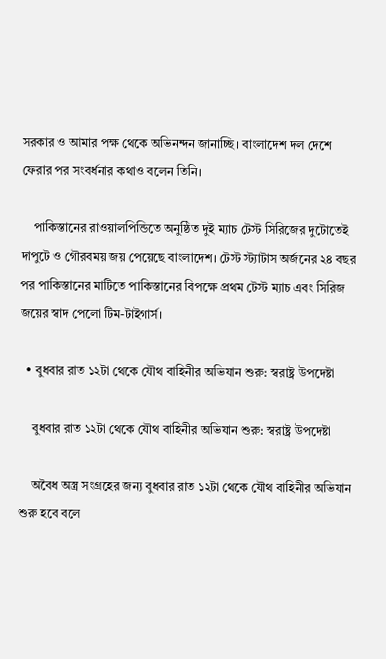সরকার ও আমার পক্ষ থেকে অভিনন্দন জানাচ্ছি। বাংলাদেশ দল দেশে ফেরার পর সংবর্ধনার কথাও বলেন তিনি।

    পাকিস্তানের রাওয়ালপিন্ডিতে অনুষ্ঠিত দুই ম্যাচ টেস্ট সিরিজের দুটোতেই দাপুটে ও গৌরবময় জয় পেয়েছে বাংলাদেশ। টেস্ট স্ট্যাটাস অর্জনের ২৪ বছর পর পাকিস্তানের মাটিতে পাকিস্তানের বিপক্ষে প্রথম টেস্ট ম্যাচ এবং সিরিজ জয়ের স্বাদ পেলো টিম-টাইগার্স।

  • বুধবার রাত ১২টা থেকে যৌথ বাহিনীর অভিযান শুরু: স্বরাষ্ট্র উপদেষ্টা

    বুধবার রাত ১২টা থেকে যৌথ বাহিনীর অভিযান শুরু: স্বরাষ্ট্র উপদেষ্টা

    অবৈধ অস্ত্র সংগ্রহের জন্য বুধবার রাত ১২টা থেকে যৌথ বাহিনীর অভিযান শুরু হবে বলে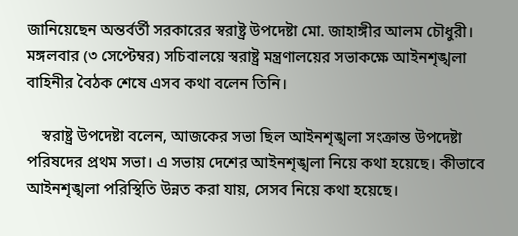জানিয়েছেন অন্তর্বর্তী সরকারের স্বরাষ্ট্র উপদেষ্টা মো. জাহাঙ্গীর আলম চৌধুরী। মঙ্গলবার (৩ সেপ্টেম্বর) সচিবালয়ে স্বরাষ্ট্র মন্ত্রণালয়ের সভাকক্ষে আইনশৃঙ্খলা বাহিনীর বৈঠক শেষে এসব কথা বলেন তিনি।

    স্বরাষ্ট্র উপদেষ্টা বলেন, আজকের সভা ছিল আইনশৃঙ্খলা সংক্রান্ত উপদেষ্টা পরিষদের প্রথম সভা। এ সভায় দেশের আইনশৃঙ্খলা নিয়ে কথা হয়েছে। কীভাবে আইনশৃঙ্খলা পরিস্থিতি উন্নত করা যায়, সেসব নিয়ে কথা হয়েছে।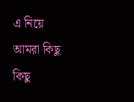এ নিয়ে আমরা কিছু কিছু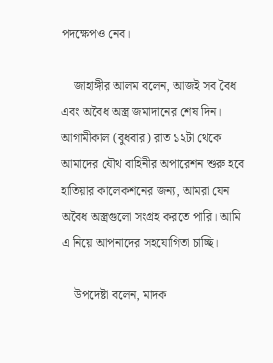পদক্ষেপও নেব।

    জাহাঙ্গীর আলম বলেন, আজই সব বৈধ এবং অবৈধ অস্ত্র জমাদানের শেষ দিন। আগামীকাল (বুধবার) রাত ১২টা থেকে আমাদের যৌথ বাহিনীর অপারেশন শুরু হবে হাতিয়ার কালেকশনের জন্য, আমরা যেন অবৈধ অস্ত্রগুলো সংগ্রহ করতে পারি। আমি এ নিয়ে আপনাদের সহযোগিতা চাচ্ছি।

    উপদেষ্টা বলেন, মাদক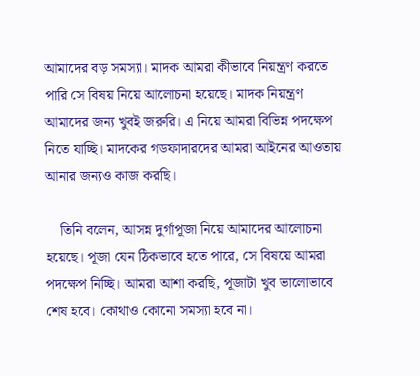আমাদের বড় সমস্যা। মাদক আমরা কীভাবে নিয়ন্ত্রণ করতে পারি সে বিষয় নিয়ে আলোচনা হয়েছে। মাদক নিয়ন্ত্রণ আমাদের জন্য খুবই জরুরি। এ নিয়ে আমরা বিভিন্ন পদক্ষেপ নিতে যাচ্ছি। মাদকের গডফাদারদের আমরা আইনের আওতায় আনার জন্যও কাজ করছি।

    তিনি বলেন, আসন্ন দুর্গাপূজা নিয়ে আমাদের আলোচনা হয়েছে। পূজা যেন ঠিকভাবে হতে পারে, সে বিষয়ে আমরা পদক্ষেপ নিচ্ছি। আমরা আশা করছি, পূজাটা খুব ভালোভাবে শেষ হবে। কোথাও কোনো সমস্যা হবে না।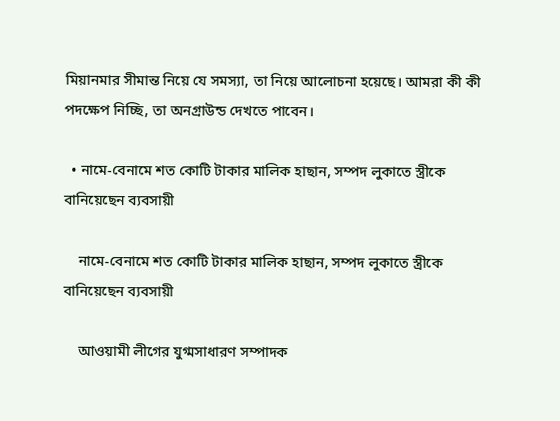মিয়ানমার সীমান্ত নিয়ে যে সমস্যা, তা নিয়ে আলোচনা হয়েছে। আমরা কী কী পদক্ষেপ নিচ্ছি, তা অনগ্রাউন্ড দেখতে পাবেন।

  • নামে-বেনামে শত কোটি টাকার মালিক হাছান, সম্পদ লুকাতে স্ত্রীকে বানিয়েছেন ব্যবসায়ী

    নামে-বেনামে শত কোটি টাকার মালিক হাছান, সম্পদ লুকাতে স্ত্রীকে বানিয়েছেন ব্যবসায়ী

    আওয়ামী লীগের যুগ্মসাধারণ সম্পাদক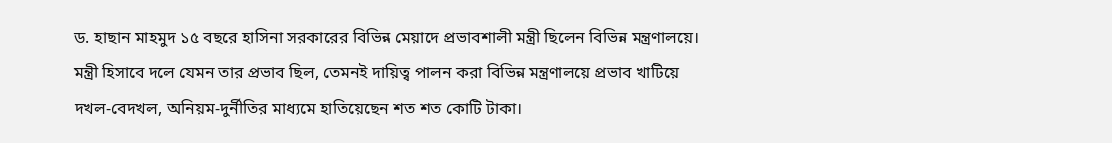ড. হাছান মাহমুদ ১৫ বছরে হাসিনা সরকারের বিভিন্ন মেয়াদে প্রভাবশালী মন্ত্রী ছিলেন বিভিন্ন মন্ত্রণালয়ে। মন্ত্রী হিসাবে দলে যেমন তার প্রভাব ছিল, তেমনই দায়িত্ব পালন করা বিভিন্ন মন্ত্রণালয়ে প্রভাব খাটিয়ে দখল-বেদখল, অনিয়ম-দুর্নীতির মাধ্যমে হাতিয়েছেন শত শত কোটি টাকা।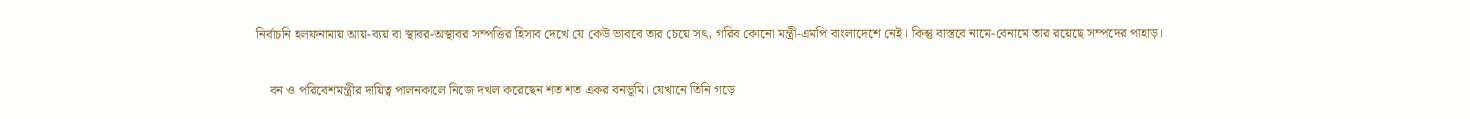নির্বাচনি হলফনামায় আয়-ব্যয় বা স্থাবর-অস্থাবর সম্পত্তির হিসাব দেখে যে কেউ ভাববে তার চেয়ে সৎ, গরিব কোনো মন্ত্রী-এমপি বাংলাদেশে নেই। কিন্তু বাস্তবে নামে-বেনামে তার রয়েছে সম্পদের পাহাড়।

    বন ও পরিবেশমন্ত্রীর দায়িত্ব পালনকালে নিজে দখল করেছেন শত শত একর বনভূমি। যেখানে তিনি গড়ে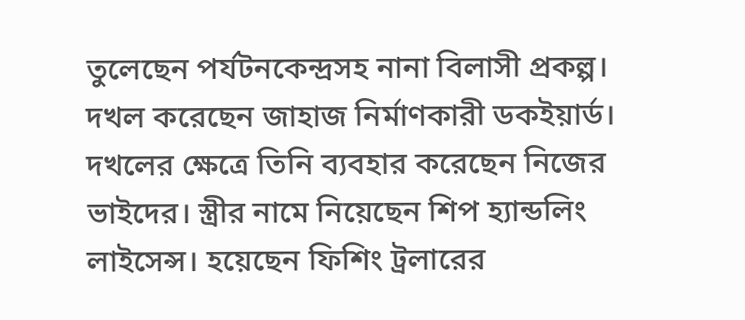তুলেছেন পর্যটনকেন্দ্রসহ নানা বিলাসী প্রকল্প। দখল করেছেন জাহাজ নির্মাণকারী ডকইয়ার্ড। দখলের ক্ষেত্রে তিনি ব্যবহার করেছেন নিজের ভাইদের। স্ত্রীর নামে নিয়েছেন শিপ হ্যান্ডলিং লাইসেন্স। হয়েছেন ফিশিং ট্রলারের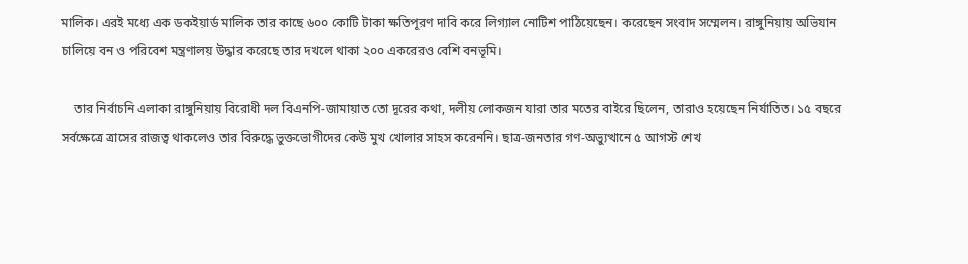মালিক। এরই মধ্যে এক ডকইয়ার্ড মালিক তার কাছে ৬০০ কোটি টাকা ক্ষতিপূরণ দাবি করে লিগ্যাল নোটিশ পাঠিয়েছেন। করেছেন সংবাদ সম্মেলন। রাঙ্গুনিয়ায় অভিযান চালিয়ে বন ও পরিবেশ মন্ত্রণালয় উদ্ধার করেছে তার দখলে থাকা ২০০ একরেরও বেশি বনভূমি।

    তার নির্বাচনি এলাকা রাঙ্গুনিয়ায় বিরোধী দল বিএনপি-জামায়াত তো দূরের কথা, দলীয় লোকজন যারা তার মতের বাইরে ছিলেন, তারাও হয়েছেন নির্যাতিত। ১৫ বছরে সর্বক্ষেত্রে ত্রাসের রাজত্ব থাকলেও তার বিরুদ্ধে ভুক্তভোগীদের কেউ মুখ খোলার সাহস করেননি। ছাত্র-জনতার গণ-অভ্যুত্থানে ৫ আগস্ট শেখ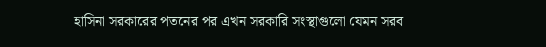হাসিনা সরকারের পতনের পর এখন সরকারি সংস্থাগুলো যেমন সরব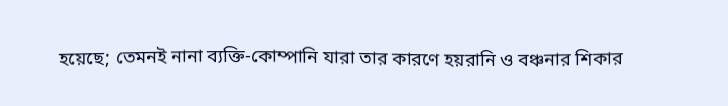হয়েছে; তেমনই নানা ব্যক্তি-কোম্পানি যারা তার কারণে হয়রানি ও বঞ্চনার শিকার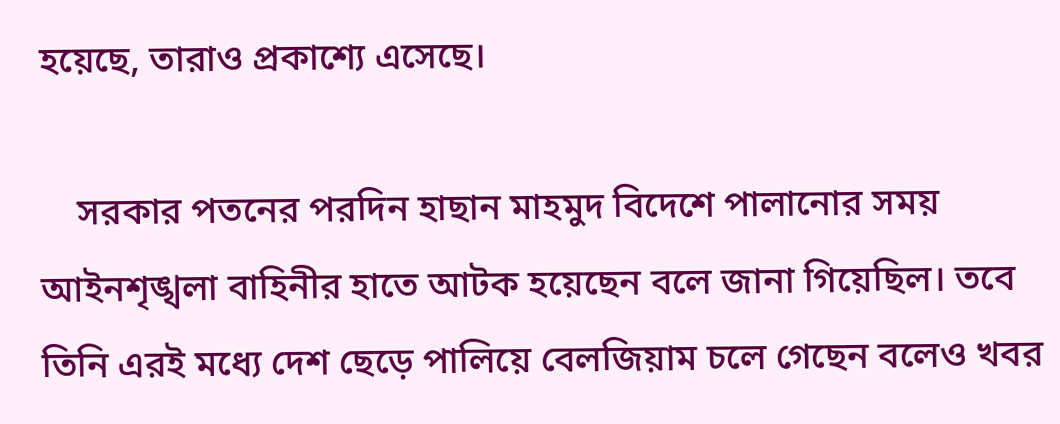হয়েছে, তারাও প্রকাশ্যে এসেছে।

    সরকার পতনের পরদিন হাছান মাহমুদ বিদেশে পালানোর সময় আইনশৃঙ্খলা বাহিনীর হাতে আটক হয়েছেন বলে জানা গিয়েছিল। তবে তিনি এরই মধ্যে দেশ ছেড়ে পালিয়ে বেলজিয়াম চলে গেছেন বলেও খবর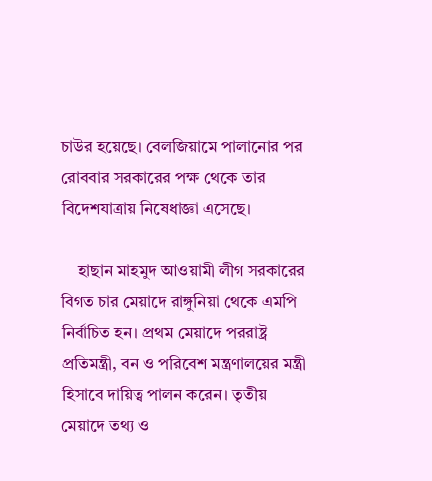চাউর হয়েছে। বেলজিয়ামে পালানোর পর রোববার সরকারের পক্ষ থেকে তার বিদেশযাত্রায় নিষেধাজ্ঞা এসেছে।

    হাছান মাহমুদ আওয়ামী লীগ সরকারের বিগত চার মেয়াদে রাঙ্গুনিয়া থেকে এমপি নির্বাচিত হন। প্রথম মেয়াদে পররাষ্ট্র প্রতিমন্ত্রী, বন ও পরিবেশ মন্ত্রণালয়ের মন্ত্রী হিসাবে দায়িত্ব পালন করেন। তৃতীয় মেয়াদে তথ্য ও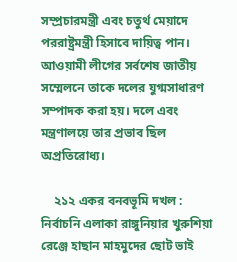সম্প্রচারমন্ত্রী এবং চতুর্থ মেয়াদে পররাষ্ট্রমন্ত্রী হিসাবে দায়িত্ব পান। আওয়ামী লীগের সর্বশেষ জাতীয় সম্মেলনে তাকে দলের যুগ্মসাধারণ সম্পাদক করা হয়। দলে এবং মন্ত্রণালয়ে তার প্রভাব ছিল অপ্রতিরোধ্য।

    ২১২ একর বনবভূমি দখল : নির্বাচনি এলাকা রাঙ্গুনিয়ার খুরুশিয়া রেঞ্জে হাছান মাহমুদের ছোট ভাই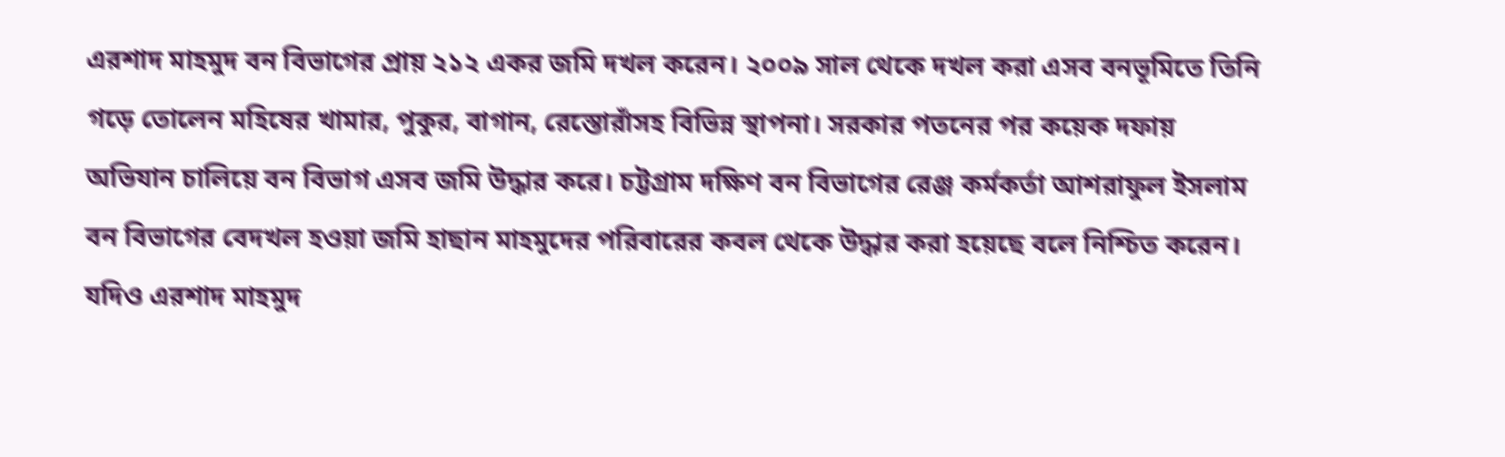এরশাদ মাহমুদ বন বিভাগের প্রায় ২১২ একর জমি দখল করেন। ২০০৯ সাল থেকে দখল করা এসব বনভূমিতে তিনি গড়ে তোলেন মহিষের খামার, পুকুর, বাগান, রেস্তোরাঁসহ বিভিন্ন স্থাপনা। সরকার পতনের পর কয়েক দফায় অভিযান চালিয়ে বন বিভাগ এসব জমি উদ্ধার করে। চট্টগ্রাম দক্ষিণ বন বিভাগের রেঞ্জ কর্মকর্তা আশরাফুল ইসলাম বন বিভাগের বেদখল হওয়া জমি হাছান মাহমুদের পরিবারের কবল থেকে উদ্ধার করা হয়েছে বলে নিশ্চিত করেন। যদিও এরশাদ মাহমুদ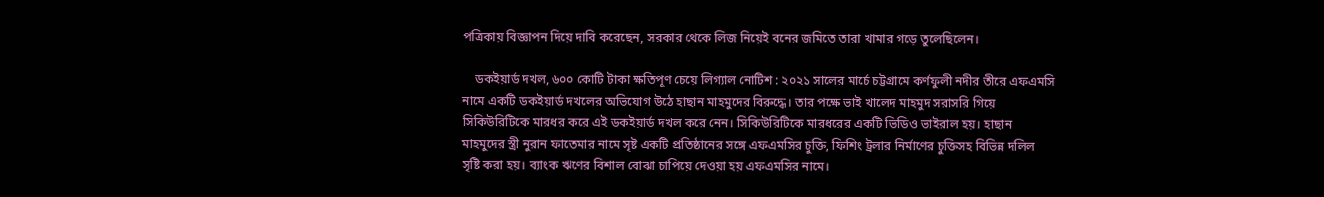পত্রিকায় বিজ্ঞাপন দিয়ে দাবি করেছেন, সরকার থেকে লিজ নিয়েই বনের জমিতে তারা খামার গড়ে তুলেছিলেন।

    ডকইয়ার্ড দখল, ৬০০ কোটি টাকা ক্ষতিপূণ চেয়ে লিগ্যাল নোটিশ : ২০২১ সালের মার্চে চট্টগ্রামে কর্ণফুলী নদীর তীরে এফএমসি নামে একটি ডকইয়ার্ড দখলের অভিযোগ উঠে হাছান মাহমুদের বিরুদ্ধে। তার পক্ষে ভাই খালেদ মাহমুদ সরাসরি গিয়ে সিকিউরিটিকে মারধর করে এই ডকইয়ার্ড দখল করে নেন। সিকিউরিটিকে মারধরের একটি ভিডিও ভাইরাল হয়। হাছান মাহমুদের স্ত্রী নুরান ফাতেমার নামে সৃষ্ট একটি প্রতিষ্ঠানের সঙ্গে এফএমসির চুক্তি, ফিশিং ট্রলার নির্মাণের চুক্তিসহ বিভিন্ন দলিল সৃষ্টি করা হয়। ব্যাংক ঋণের বিশাল বোঝা চাপিয়ে দেওয়া হয় এফএমসির নামে।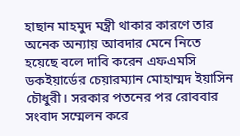হাছান মাহমুদ মন্ত্রী থাকার কারণে তার অনেক অন্যায় আবদার মেনে নিতে হয়েছে বলে দাবি করেন এফএমসি ডকইয়ার্ডের চেয়ারম্যান মোহাম্মদ ইয়াসিন চৌধুরী। সরকার পতনের পর রোববার সংবাদ সম্মেলন করে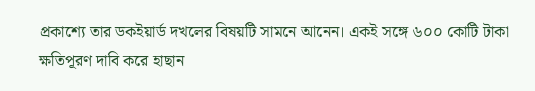প্রকাশ্যে তার ডকইয়ার্ড দখলের বিষয়টি সামনে আনেন। একই সঙ্গে ৬০০ কোটি টাকা ক্ষতিপূরণ দাবি করে হাছান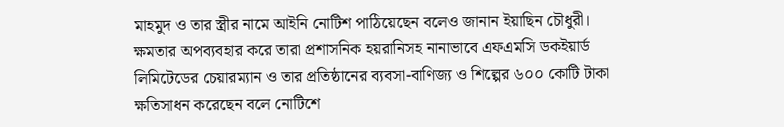মাহমুদ ও তার স্ত্রীর নামে আইনি নোটিশ পাঠিয়েছেন বলেও জানান ইয়াছিন চৌধুরী। ক্ষমতার অপব্যবহার করে তারা প্রশাসনিক হয়রানিসহ নানাভাবে এফএমসি ডকইয়ার্ড লিমিটেডের চেয়ারম্যান ও তার প্রতিষ্ঠানের ব্যবসা-বাণিজ্য ও শিল্পের ৬০০ কোটি টাকা ক্ষতিসাধন করেছেন বলে নোটিশে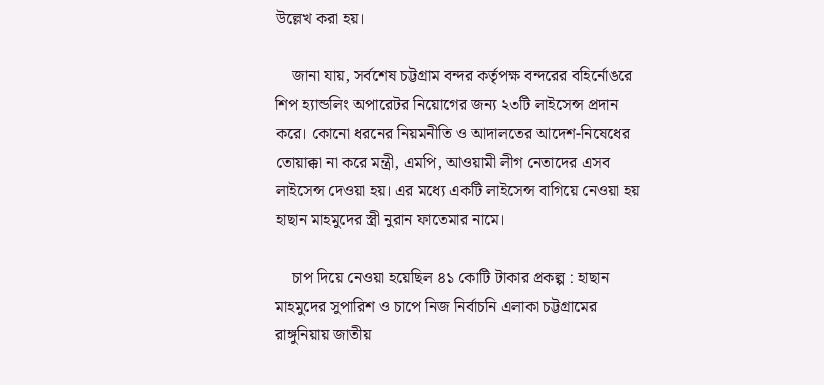উল্লেখ করা হয়।

    জানা যায়, সর্বশেষ চট্টগ্রাম বন্দর কর্তৃপক্ষ বন্দরের বহির্নোঙরে শিপ হ্যান্ডলিং অপারেটর নিয়োগের জন্য ২৩টি লাইসেন্স প্রদান করে। কোনো ধরনের নিয়মনীতি ও আদালতের আদেশ-নিষেধের তোয়াক্কা না করে মন্ত্রী, এমপি, আওয়ামী লীগ নেতাদের এসব লাইসেন্স দেওয়া হয়। এর মধ্যে একটি লাইসেন্স বাগিয়ে নেওয়া হয় হাছান মাহমুদের স্ত্রী নুরান ফাতেমার নামে।

    চাপ দিয়ে নেওয়া হয়েছিল ৪১ কোটি টাকার প্রকল্প : হাছান মাহমুদের সুপারিশ ও চাপে নিজ নির্বাচনি এলাকা চট্টগ্রামের রাঙ্গুনিয়ায় জাতীয়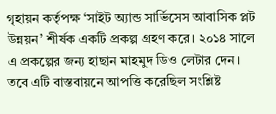গৃহায়ন কর্তৃপক্ষ ‘সাইট অ্যান্ড সার্ভিসেস আবাসিক প্লট উন্নয়ন’ শীর্ষক একটি প্রকল্প গ্রহণ করে। ২০১৪ সালে এ প্রকল্পের জন্য হাছান মাহমুদ ডিও লেটার দেন। তবে এটি বাস্তবায়নে আপত্তি করেছিল সংশ্লিষ্ট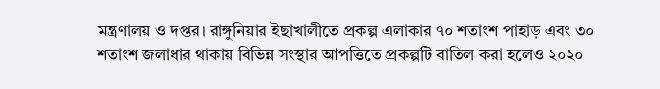মন্ত্রণালয় ও দপ্তর। রাঙ্গুনিয়ার ইছাখালীতে প্রকল্প এলাকার ৭০ শতাংশ পাহাড় এবং ৩০ শতাংশ জলাধার থাকায় বিভিন্ন সংস্থার আপত্তিতে প্রকল্পটি বাতিল করা হলেও ২০২০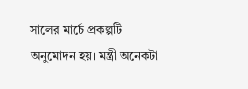সালের মার্চে প্রকল্পটি অনুমোদন হয়। মন্ত্রী অনেকটা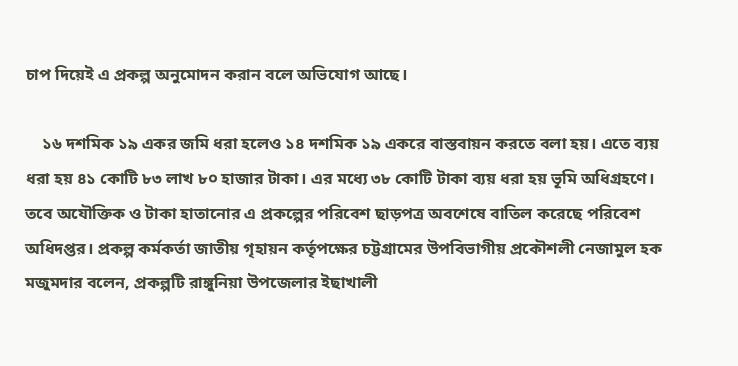চাপ দিয়েই এ প্রকল্প অনুমোদন করান বলে অভিযোগ আছে।

    ১৬ দশমিক ১৯ একর জমি ধরা হলেও ১৪ দশমিক ১৯ একরে বাস্তবায়ন করতে বলা হয়। এতে ব্যয় ধরা হয় ৪১ কোটি ৮৩ লাখ ৮০ হাজার টাকা। এর মধ্যে ৩৮ কোটি টাকা ব্যয় ধরা হয় ভূমি অধিগ্রহণে। তবে অযৌক্তিক ও টাকা হাতানোর এ প্রকল্পের পরিবেশ ছাড়পত্র অবশেষে বাতিল করেছে পরিবেশ অধিদপ্তর। প্রকল্প কর্মকর্তা জাতীয় গৃহায়ন কর্তৃপক্ষের চট্টগ্রামের উপবিভাগীয় প্রকৌশলী নেজামুল হক মজুমদার বলেন, প্রকল্পটি রাঙ্গুনিয়া উপজেলার ইছাখালী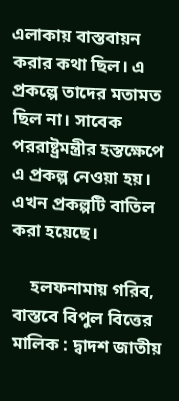এলাকায় বাস্তবায়ন করার কথা ছিল। এ প্রকল্পে তাদের মতামত ছিল না। সাবেক পররাষ্ট্রমন্ত্রীর হস্তক্ষেপে এ প্রকল্প নেওয়া হয়। এখন প্রকল্পটি বাতিল করা হয়েছে।

    হলফনামায় গরিব, বাস্তবে বিপুল বিত্তের মালিক : দ্বাদশ জাতীয়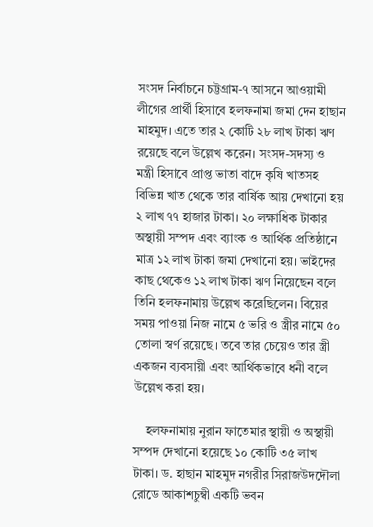সংসদ নির্বাচনে চট্টগ্রাম-৭ আসনে আওয়ামী লীগের প্রার্থী হিসাবে হলফনামা জমা দেন হাছান মাহমুদ। এতে তার ২ কোটি ২৮ লাখ টাকা ঋণ রয়েছে বলে উল্লেখ করেন। সংসদ-সদস্য ও মন্ত্রী হিসাবে প্রাপ্ত ভাতা বাদে কৃষি খাতসহ বিভিন্ন খাত থেকে তার বার্ষিক আয় দেখানো হয় ২ লাখ ৭৭ হাজার টাকা। ২০ লক্ষাধিক টাকার অস্থায়ী সম্পদ এবং ব্যাংক ও আর্থিক প্রতিষ্ঠানে মাত্র ১২ লাখ টাকা জমা দেখানো হয়। ভাইদের কাছ থেকেও ১২ লাখ টাকা ঋণ নিয়েছেন বলে তিনি হলফনামায় উল্লেখ করেছিলেন। বিয়ের সময় পাওয়া নিজ নামে ৫ ভরি ও স্ত্রীর নামে ৫০ তোলা স্বর্ণ রয়েছে। তবে তার চেয়েও তার স্ত্রী একজন ব্যবসায়ী এবং আর্থিকভাবে ধনী বলে উল্লেখ করা হয়।

    হলফনামায় নুরান ফাতেমার স্থায়ী ও অস্থায়ী সম্পদ দেখানো হয়েছে ১০ কোটি ৩৫ লাখ টাকা। ড. হাছান মাহমুদ নগরীর সিরাজউদদৌলা রোডে আকাশচুম্বী একটি ভবন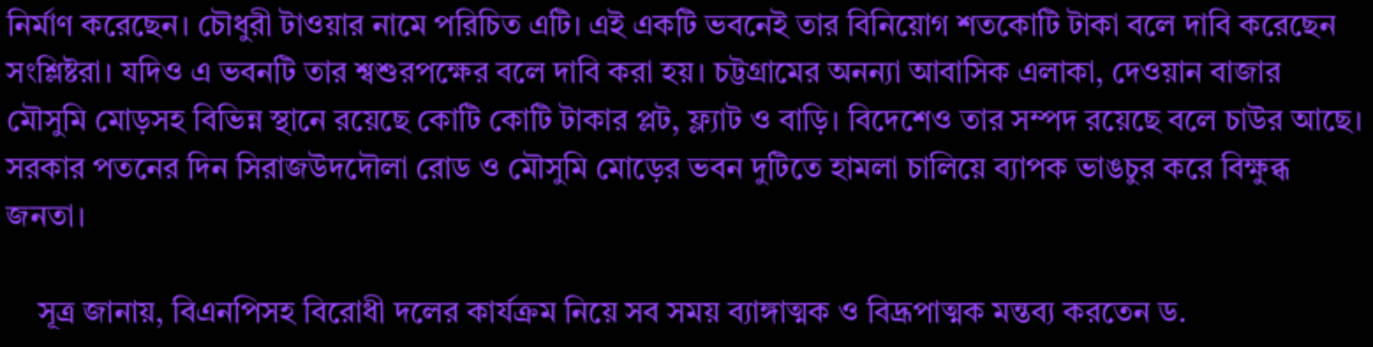নির্মাণ করেছেন। চৌধুরী টাওয়ার নামে পরিচিত এটি। এই একটি ভবনেই তার বিনিয়োগ শতকোটি টাকা বলে দাবি করেছেন সংশ্লিষ্টরা। যদিও এ ভবনটি তার শ্বশুরপক্ষের বলে দাবি করা হয়। চট্টগ্রামের অনন্যা আবাসিক এলাকা, দেওয়ান বাজার মৌসুমি মোড়সহ বিভিন্ন স্থানে রয়েছে কোটি কোটি টাকার প্লট, ফ্ল্যাট ও বাড়ি। বিদেশেও তার সম্পদ রয়েছে বলে চাউর আছে। সরকার পতনের দিন সিরাজউদদৌলা রোড ও মৌসুমি মোড়ের ভবন দুটিতে হামলা চালিয়ে ব্যাপক ভাঙচুর করে বিক্ষুব্ধ জনতা।

    সূত্র জানায়, বিএনপিসহ বিরোধী দলের কার্যক্রম নিয়ে সব সময় ব্যাঙ্গাত্মক ও বিদ্রূপাত্মক মন্তব্য করতেন ড.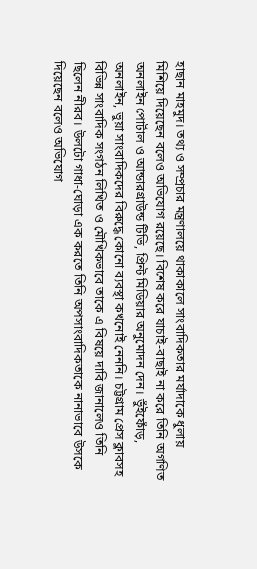হাছান মাহমুদ। তথ্য ও সম্প্রচার মন্ত্রণালয়ে থাকাকালে সাংবাদিকতার মর্যাদাকে ধুলায় মিশিয়ে দিয়েছেন বলেও অভিযোগ রয়েছে। বিশেষ করে যাচাই-বাছাই না করে তিনি অগণিত অনলাইন পোর্টাল ও আন্ডারগ্রাউন্ড টিভি, প্রিন্ট মিডিয়ার অনুমোদন দেন। ভুঁইফোঁড়, অনলাইন, ভুয়া সাংবাদিকদের বিরুদ্ধে কোনো ব্যবস্থা কখনোই নেননি। চট্টগ্রাম প্রেস ক্লাবসহ বিভিন্ন সাংবাদিক সংগঠন লিখিত ও মৌখিকভাবে তাকে এ বিষয়ে দাবি জানালেও তিনি ছিলেন নীরব। উলটো গাধা-ঘোড়া এক করতে তিনি অপসাংবাদিকতাকে নানাভাবে উসকে দিয়েছেন বলেও অভিযোগ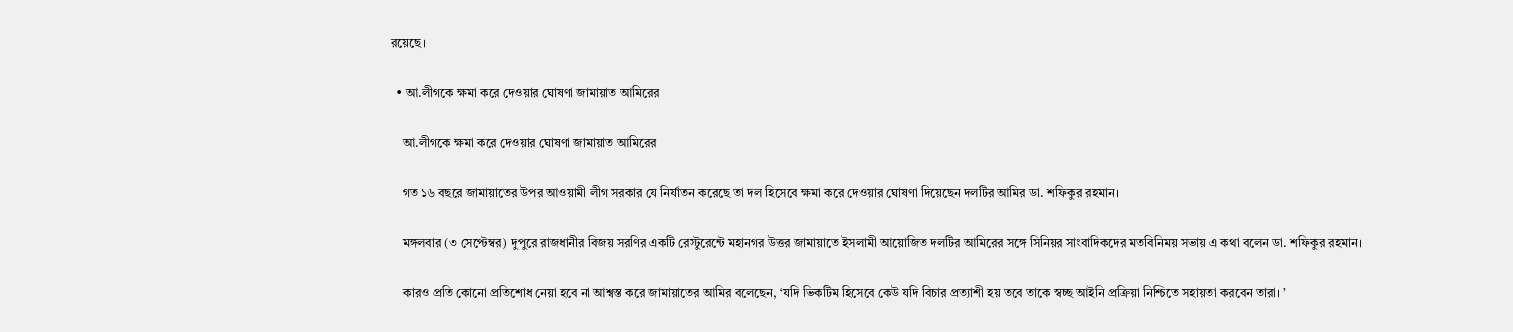রয়েছে।

  • আ.লীগকে ক্ষমা করে দেওয়ার ঘোষণা জামায়াত আমিরের

    আ.লীগকে ক্ষমা করে দেওয়ার ঘোষণা জামায়াত আমিরের

    গত ১৬ বছরে জামায়াতের উপর আওয়ামী লীগ সরকার যে নির্যাতন করেছে তা দল হিসেবে ক্ষমা করে দেওয়ার ঘোষণা দিয়েছেন দলটির আমির ডা. শফিকুর রহমান।

    মঙ্গলবার (৩ সেপ্টেম্বর) দুপুরে রাজধানীর বিজয় সরণির একটি রেস্টুরেন্টে মহানগর উত্তর জামায়াতে ইসলামী আয়োজিত দলটির আমিরের সঙ্গে সিনিয়র সাংবাদিকদের মতবিনিময় সভায় এ কথা বলেন ডা. শফিকুর রহমান।

    কারও প্রতি কোনো প্রতিশোধ নেয়া হবে না আশ্বস্ত করে জামায়াতের আমির বলেছেন, ‘যদি ভিকটিম হিসেবে কেউ যদি বিচার প্রত্যাশী হয় তবে তাকে স্বচ্ছ আইনি প্রক্রিয়া নিশ্চিতে সহায়তা করবেন তারা। ’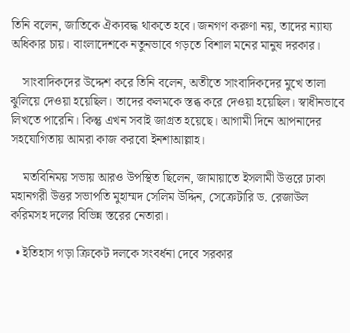তিনি বলেন, জাতিকে ঐক্যবদ্ধ থাকতে হবে। জনগণ করুণা নয়, তাদের ন্যায্য অধিকার চায়। বাংলাদেশকে নতুনভাবে গড়তে বিশাল মনের মানুষ দরকার।

    সাংবাদিকদের উদ্দেশ করে তিনি বলেন, অতীতে সাংবাদিকদের মুখে তালা ঝুলিয়ে দেওয়া হয়েছিল। তাদের কলমকে স্তব্ধ করে দেওয়া হয়েছিল। স্বাধীনভাবে লিখতে পারেনি। কিন্তু এখন সবাই জাগ্রত হয়েছে। আগামী দিনে আপনাদের সহযোগিতায় আমরা কাজ করবো ইনশাআল্লাহ।

    মতবিনিময় সভায় আরও উপস্থিত ছিলেন, জামায়াতে ইসলামী উত্তরে ঢাকা মহানগরী উত্তর সভাপতি মুহাম্মদ সেলিম উদ্দিন, সেক্রেটারি ড. রেজাউল করিমসহ দলের বিভিন্ন স্তরের নেতারা।

  • ইতিহাস গড়া ক্রিকেট দলকে সংবর্ধনা দেবে সরকার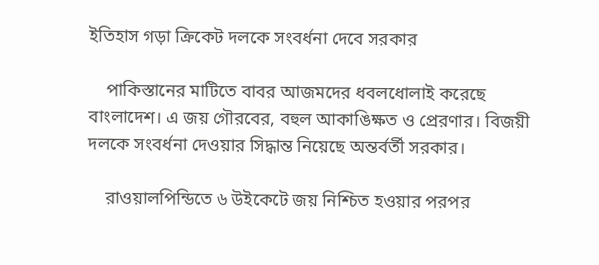ইতিহাস গড়া ক্রিকেট দলকে সংবর্ধনা দেবে সরকার

    পাকিস্তানের মাটিতে বাবর আজমদের ধবলধোলাই করেছে বাংলাদেশ। এ জয় গৌরবের, বহুল আকাঙিক্ষত ও প্রেরণার। বিজয়ী দলকে সংবর্ধনা দেওয়ার সিদ্ধান্ত নিয়েছে অন্তর্বর্তী সরকার।

    রাওয়ালপিন্ডিতে ৬ উইকেটে জয় নিশ্চিত হওয়ার পরপর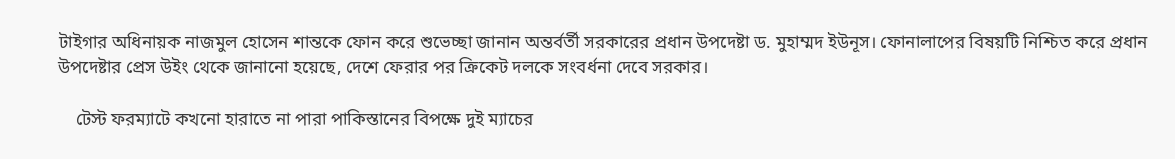টাইগার অধিনায়ক নাজমুল হোসেন শান্তকে ফোন করে শুভেচ্ছা জানান অন্তর্বর্তী সরকারের প্রধান উপদেষ্টা ড. মুহাম্মদ ইউনূস। ফোনালাপের বিষয়টি নিশ্চিত করে প্রধান উপদেষ্টার প্রেস উইং থেকে জানানো হয়েছে, দেশে ফেরার পর ক্রিকেট দলকে সংবর্ধনা দেবে সরকার।

    টেস্ট ফরম্যাটে কখনো হারাতে না পারা পাকিস্তানের বিপক্ষে দুই ম্যাচের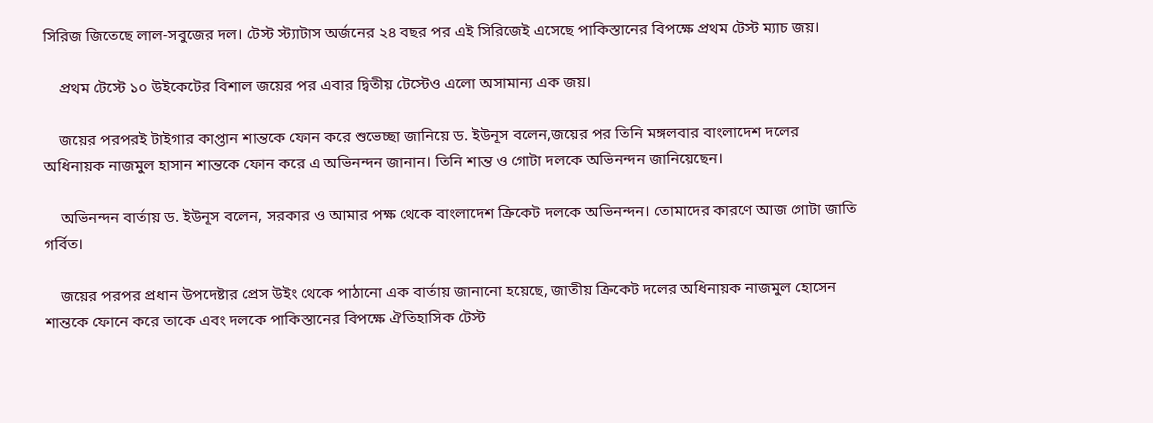সিরিজ জিতেছে লাল-সবুজের দল। টেস্ট স্ট্যাটাস অর্জনের ২৪ বছর পর এই সিরিজেই এসেছে পাকিস্তানের বিপক্ষে প্রথম টেস্ট ম্যাচ জয়।

    প্রথম টেস্টে ১০ উইকেটের বিশাল জয়ের পর এবার দ্বিতীয় টেস্টেও এলো অসামান্য এক জয়।

    জয়ের পরপরই টাইগার কাপ্তান শান্তকে ফোন করে শুভেচ্ছা জানিয়ে ড. ইউনূস বলেন,জয়ের পর তিনি মঙ্গলবার বাংলাদেশ দলের অধিনায়ক নাজমুল হাসান শান্তকে ফোন করে এ অভিনন্দন জানান। তিনি শান্ত ও গোটা দলকে অভিনন্দন জানিয়েছেন।

    অভিনন্দন বার্তায় ড. ইউনূস বলেন, সরকার ও আমার পক্ষ থেকে বাংলাদেশ ক্রিকেট দলকে অভিনন্দন। তোমাদের কারণে আজ গোটা জাতি গর্বিত।

    জয়ের পরপর প্রধান উপদেষ্টার প্রেস উইং থেকে পাঠানো এক বার্তায় জানানো হয়েছে, জাতীয় ক্রিকেট দলের অধিনায়ক নাজমুল হোসেন শান্তকে ফোনে করে তাকে এবং দলকে পাকিস্তানের বিপক্ষে ঐতিহাসিক টেস্ট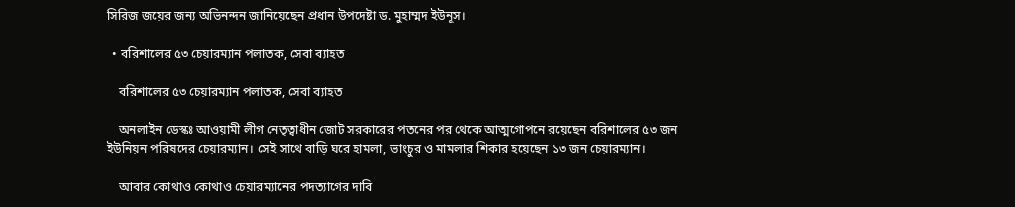সিরিজ জয়ের জন্য অভিনন্দন জানিয়েছেন প্রধান উপদেষ্টা ড. মুহাম্মদ ইউনূস।

  • বরিশালের ৫৩ চেয়ারম্যান পলাতক, সেবা ব্যাহত

    বরিশালের ৫৩ চেয়ারম্যান পলাতক, সেবা ব্যাহত

    অনলাইন ডেস্কঃ আওয়ামী লীগ নেতৃত্বাধীন জোট সরকারের পতনের পর থেকে আত্মগোপনে রয়েছেন বরিশালের ৫৩ জন ইউনিয়ন পরিষদের চেয়ারম্যান। সেই সাথে বাড়ি ঘরে হামলা, ভাংচুর ও মামলার শিকার হয়েছেন ১৩ জন চেয়ারম্যান।

    আবার কোথাও কোথাও চেয়ারম্যানের পদত্যাগের দাবি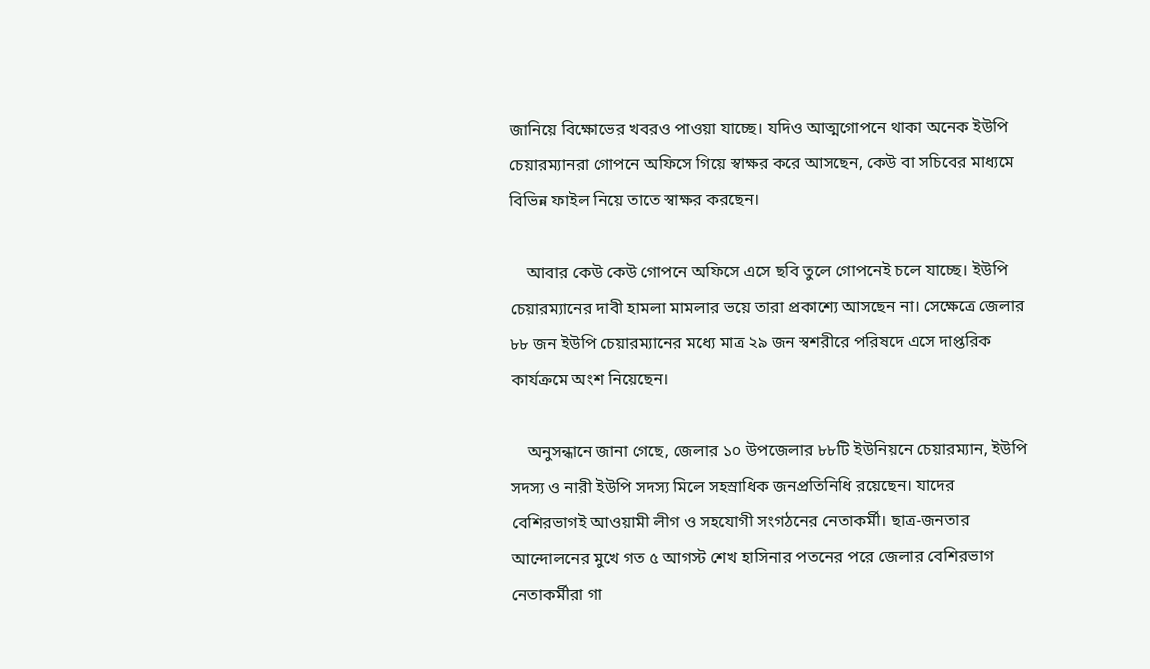জানিয়ে বিক্ষোভের খবরও পাওয়া যাচ্ছে। যদিও আত্মগোপনে থাকা অনেক ইউপি চেয়ারম্যানরা গোপনে অফিসে গিয়ে স্বাক্ষর করে আসছেন, কেউ বা সচিবের মাধ্যমে বিভিন্ন ফাইল নিয়ে তাতে স্বাক্ষর করছেন।

    আবার কেউ কেউ গোপনে অফিসে এসে ছবি তুলে গোপনেই চলে যাচ্ছে। ইউপি চেয়ারম্যানের দাবী হামলা মামলার ভয়ে তারা প্রকাশ্যে আসছেন না। সেক্ষেত্রে জেলার ৮৮ জন ইউপি চেয়ারম্যানের মধ্যে মাত্র ২৯ জন স্বশরীরে পরিষদে এসে দাপ্তরিক কার্যক্রমে অংশ নিয়েছেন।

    অনুসন্ধানে জানা গেছে, জেলার ১০ উপজেলার ৮৮টি ইউনিয়নে চেয়ারম্যান, ইউপি সদস্য ও নারী ইউপি সদস্য মিলে সহস্রাধিক জনপ্রতিনিধি রয়েছেন। যাদের বেশিরভাগই আওয়ামী লীগ ও সহযোগী সংগঠনের নেতাকর্মী। ছাত্র-জনতার আন্দোলনের মুখে গত ৫ আগস্ট শেখ হাসিনার পতনের পরে জেলার বেশিরভাগ নেতাকর্মীরা গা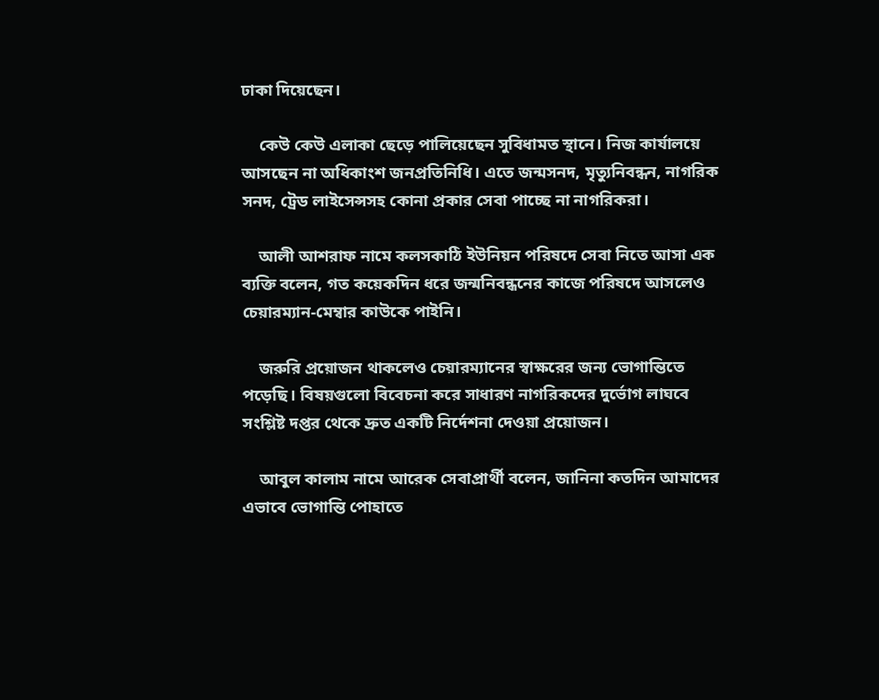ঢাকা দিয়েছেন।

    কেউ কেউ এলাকা ছেড়ে পালিয়েছেন সুবিধামত স্থানে। নিজ কার্যালয়ে আসছেন না অধিকাংশ জনপ্রতিনিধি। এতে জন্মসনদ, মৃত্যুনিবন্ধন, নাগরিক সনদ, ট্রেড লাইসেন্সসহ কোনা প্রকার সেবা পাচ্ছে না নাগরিকরা।

    আলী আশরাফ নামে কলসকাঠি ইউনিয়ন পরিষদে সেবা নিতে আসা এক ব্যক্তি বলেন, গত কয়েকদিন ধরে জন্মনিবন্ধনের কাজে পরিষদে আসলেও চেয়ারম্যান-মেম্বার কাউকে পাইনি।

    জরুরি প্রয়োজন থাকলেও চেয়ারম্যানের স্বাক্ষরের জন্য ভোগান্তিতে পড়েছি। বিষয়গুলো বিবেচনা করে সাধারণ নাগরিকদের দুর্ভোগ লাঘবে সংশ্লিষ্ট দপ্তর থেকে দ্রুত একটি নির্দেশনা দেওয়া প্রয়োজন।

    আবুল কালাম নামে আরেক সেবাপ্রার্থী বলেন, জানিনা কতদিন আমাদের এভাবে ভোগান্তি পোহাতে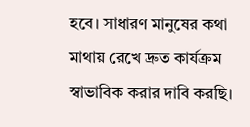হবে। সাধারণ মানুষের কথা মাথায় রেখে দ্রুত কার্যক্রম স্বাভাবিক করার দাবি করছি।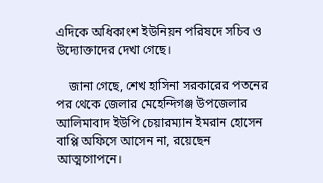এদিকে অধিকাংশ ইউনিয়ন পরিষদে সচিব ও উদ্যোক্তাদের দেখা গেছে।

    জানা গেছে, শেখ হাসিনা সরকারের পতনের পর থেকে জেলার মেহেন্দিগঞ্জ উপজেলার আলিমাবাদ ইউপি চেয়ারম্যান ইমরান হোসেন বাপ্পি অফিসে আসেন না, রয়েছেন আত্মগোপনে।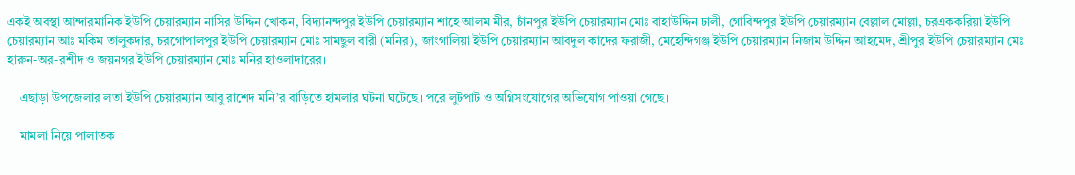একই অবস্থা আন্দারমানিক ইউপি চেয়ারম্যান নাসির উদ্দিন খোকন, বিদ্যানন্দপুর ইউপি চেয়ারম্যান শাহে আলম মীর, চাঁনপুর ইউপি চেয়ারম্যান মোঃ বাহাউদ্দিন ঢালী, গোবিন্দপুর ইউপি চেয়ারম্যান বেল্লাল মোল্লা, চরএককরিয়া ইউপি চেয়ারম্যান আঃ মকিম তালুকদার, চরগোপালপুর ইউপি চেয়ারম্যান মোঃ সামছুল বারী (মনির), জাংগালিয়া ইউপি চেয়ারম্যান আবদুল কাদের ফরাজী, মেহেন্দিগঞ্জ ইউপি চেয়ারম্যান নিজাম উদ্দিন আহমেদ, শ্রীপুর ইউপি চেয়ারম্যান মেঃ হারুন-অর-রশীদ ও জয়নগর ইউপি চেয়ারম্যান মোঃ মনির হাওলাদারের।

    এছাড়া উপজেলার লতা ইউপি চেয়ারম্যান আবু রাশেদ মনি’র বাড়িতে হামলার ঘটনা ঘটেছে। পরে লুটপাট ও অগ্নিসংযোগের অভিযোগ পাওয়া গেছে।

    মামলা নিয়ে পালাতক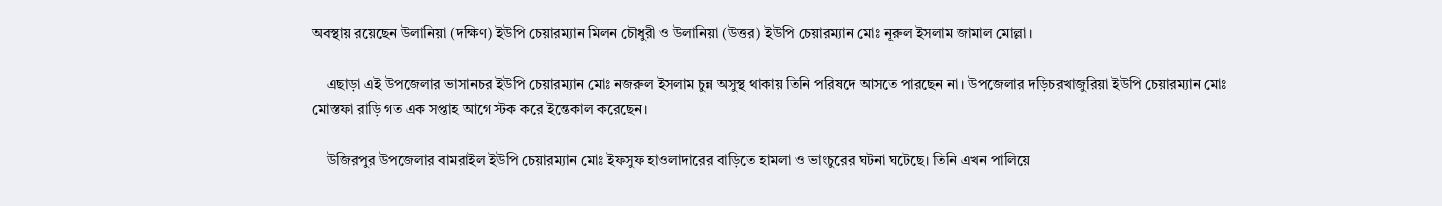অবস্থায় রয়েছেন উলানিয়া (দক্ষিণ) ইউপি চেয়ারম্যান মিলন চৌধুরী ও উলানিয়া (উত্তর) ইউপি চেয়ারম্যান মোঃ নূরুল ইসলাম জামাল মোল্লা।

    এছাড়া এই উপজেলার ভাসানচর ইউপি চেয়ারম্যান মোঃ নজরুল ইসলাম চুন্ন অসুস্থ থাকায় তিনি পরিষদে আসতে পারছেন না। উপজেলার দড়িচরখাজুরিয়া ইউপি চেয়ারম্যান মোঃ মোস্তফা রাড়ি গত এক সপ্তাহ আগে স্টক করে ইন্তেকাল করেছেন।

    উজিরপুর উপজেলার বামরাইল ইউপি চেয়ারম্যান মোঃ ইফসুফ হাওলাদারের বাড়িতে হামলা ও ভাংচুরের ঘটনা ঘটেছে। তিনি এখন পালিয়ে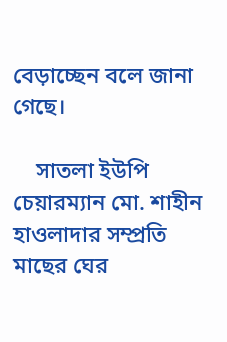বেড়াচ্ছেন বলে জানা গেছে।

    সাতলা ইউপি চেয়ারম্যান মো. শাহীন হাওলাদার সম্প্রতি মাছের ঘের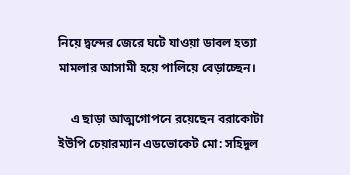নিয়ে দ্বন্দের জেরে ঘটে যাওয়া ডাবল হত্যা মামলার আসামী হয়ে পালিয়ে বেড়াচ্ছেন।

    এ ছাড়া আত্মগোপনে রয়েছেন বরাকোটা ইউপি চেয়ারম্যান এডভোকেট মো: সহিদুল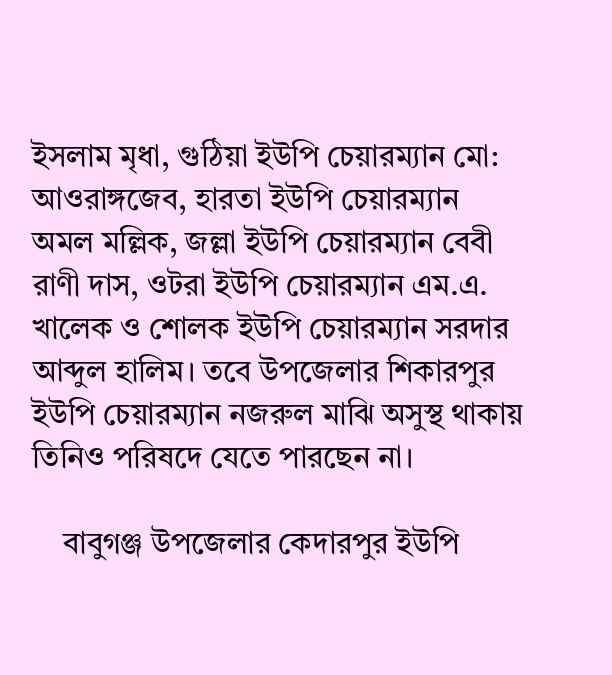ইসলাম মৃধা, গুঠিয়া ইউপি চেয়ারম্যান মো: আওরাঙ্গজেব, হারতা ইউপি চেয়ারম্যান অমল মল্লিক, জল্লা ইউপি চেয়ারম্যান বেবী রাণী দাস, ওটরা ইউপি চেয়ারম্যান এম.এ. খালেক ও শোলক ইউপি চেয়ারম্যান সরদার আব্দুল হালিম। তবে উপজেলার শিকারপুর ইউপি চেয়ারম্যান নজরুল মাঝি অসুস্থ থাকায় তিনিও পরিষদে যেতে পারছেন না।

    বাবুগঞ্জ উপজেলার কেদারপুর ইউপি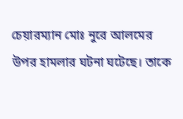চেয়ারম্যান মোঃ নুরে আলমের উপর হামলার ঘটনা ঘটেছে। তাকে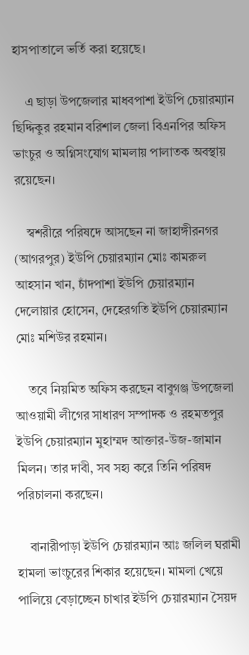হাসপাতালে ভর্তি করা হয়েছে।

    এ ছাড়া উপজেলার মাধবপাশা ইউপি চেয়ারম্যান ছিদ্দিকুর রহমান বরিশাল জেলা বিএনপির অফিস ভাংচুর ও অগ্নিসংযোগ মামলায় পালাতক অবস্থায় রয়েছেন।

    স্বশরীরে পরিষদে আসছেন না জাহাঙ্গীরনগর (আগরপুর) ইউপি চেয়ারম্যান মোঃ কামরুল আহসান খান, চাঁদপাশা ইউপি চেয়ারম্যান দেলোয়ার হোসেন, দেহেরগতি ইউপি চেয়ারম্যান মোঃ মশিউর রহমান।

    তবে নিয়মিত অফিস করছেন বাবুগঞ্জ উপজেলা আওয়ামী লীগের সাধারণ সম্পাদক ও রহমতপুর ইউপি চেয়ারম্যান মুহাম্মদ আক্তার-উজ-জামান মিলন। তার দাবী, সব সহ্য করে তিনি পরিষদ পরিচালনা করছেন।

    বানারীপাড়া ইউপি চেয়ারম্যান আঃ জলিল ঘরামী হামলা ভাংচুরের শিকার হয়েছেন। মামলা খেয়ে পালিয়ে বেড়াচ্ছেন চাখার ইউপি চেয়ারম্যান সৈয়দ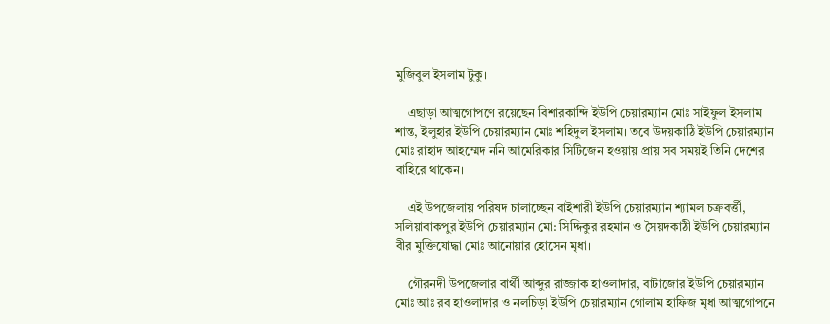মুজিবুল ইসলাম টুকু।

    এছাড়া আত্মগোপণে রয়েছেন বিশারকান্দি ইউপি চেয়ারম্যান মোঃ সাইফুল ইসলাম শান্ত, ইলুহার ইউপি চেয়ারম্যান মোঃ শহিদুল ইসলাম। তবে উদয়কাঠি ইউপি চেয়ারম্যান মোঃ রাহাদ আহম্মেদ ননি আমেরিকার সিটিজেন হওয়ায় প্রায় সব সময়ই তিনি দেশের বাহিরে থাকেন।

    এই উপজেলায় পরিষদ চালাচ্ছেন বাইশারী ইউপি চেয়ারম্যান শ্যামল চক্রবর্ত্তী, সলিয়াবাকপুর ইউপি চেয়ারম্যান মো: সিদ্দিকুর রহমান ও সৈয়দকাঠী ইউপি চেয়ারম্যান বীর মুক্তিযোদ্ধা মোঃ আনোয়ার হোসেন মৃধা।

    গৌরনদী উপজেলার বার্থী আব্দুর রাজ্জাক হাওলাদার, বাটাজোর ইউপি চেয়ারম্যান মোঃ আঃ রব হাওলাদার ও নলচিড়া ইউপি চেয়ারম্যান গোলাম হাফিজ মৃধা আত্মগোপনে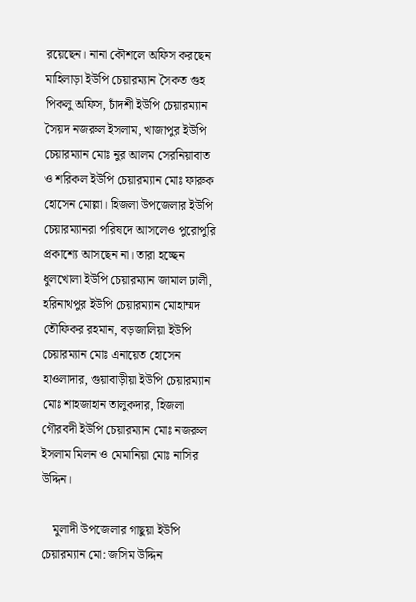রয়েছেন। নানা কৌশলে অফিস করছেন মাহিলাড়া ইউপি চেয়ারম্যান সৈকত গুহ পিকলু অফিস, চাঁদশী ইউপি চেয়ারম্যান সৈয়দ নজরুল ইসলাম, খাজাপুর ইউপি চেয়ারম্যান মোঃ নুর আলম সেরনিয়াবাত ও শরিকল ইউপি চেয়ারম্যান মোঃ ফারুক হোসেন মোল্লা। হিজলা উপজেলার ইউপি চেয়ারম্যানরা পরিষদে আসলেও পুরোপুরি প্রকাশ্যে আসছেন না। তারা হচ্ছেন ধুলখোলা ইউপি চেয়ারম্যান জামাল ঢালী, হরিনাথপুর ইউপি চেয়ারম্যান মোহাম্মদ তৌফিকর রহমান, বড়জালিয়া ইউপি চেয়ারম্যান মোঃ এনায়েত হোসেন হাওলাদার, গুয়াবাড়ীয়া ইউপি চেয়ারম্যান মোঃ শাহজাহান তালুকদার, হিজলা গৌরবদী ইউপি চেয়ারম্যান মোঃ নজরুল ইসলাম মিলন ও মেমানিয়া মোঃ নাসির উদ্দিন।

    মুলাদী উপজেলার গাছুয়া ইউপি চেয়ারম্যান মো: জসিম উদ্দিন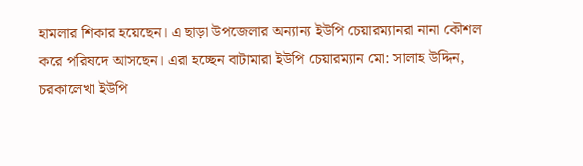হামলার শিকার হয়েছেন। এ ছাড়া উপজেলার অন্যান্য ইউপি চেয়ারম্যানরা নানা কৌশল করে পরিষদে আসছেন। এরা হচ্ছেন বাটামারা ইউপি চেয়ারম্যান মো: সালাহ উদ্দিন, চরকালেখা ইউপি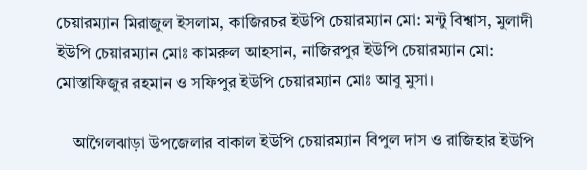চেয়ারম্যান মিরাজুল ইসলাম, কাজিরচর ইউপি চেয়ারম্যান মো: মন্টু বিশ্বাস, মুলাদী ইউপি চেয়ারম্যান মোঃ কামরুল আহসান, নাজিরপুর ইউপি চেয়ারম্যান মো: মোস্তাফিজুর রহমান ও সফিপুর ইউপি চেয়ারম্যান মোঃ আবু মুসা।

    আগৈলঝাড়া উপজেলার বাকাল ইউপি চেয়ারম্যান বিপুল দাস ও রাজিহার ইউপি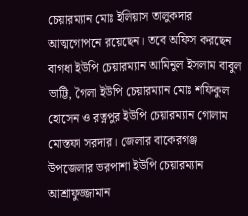চেয়ারম্যান মোঃ ইলিয়াস তালুকদার আত্মগোপনে রয়েছেন। তবে অফিস করছেন বাগধা ইউপি চেয়ারম্যান আমিনুল ইসলাম বাবুল ভাট্টি, গৈলা ইউপি চেয়ারম্যান মোঃ শফিকুল হোসেন ও রত্নপুর ইউপি চেয়ারম্যান গোলাম মোস্তফা সরদার। জেলার বাকেরগঞ্জ উপজেলার ভরপাশা ইউপি চেয়ারম্যান আশ্রাফুজ্জামান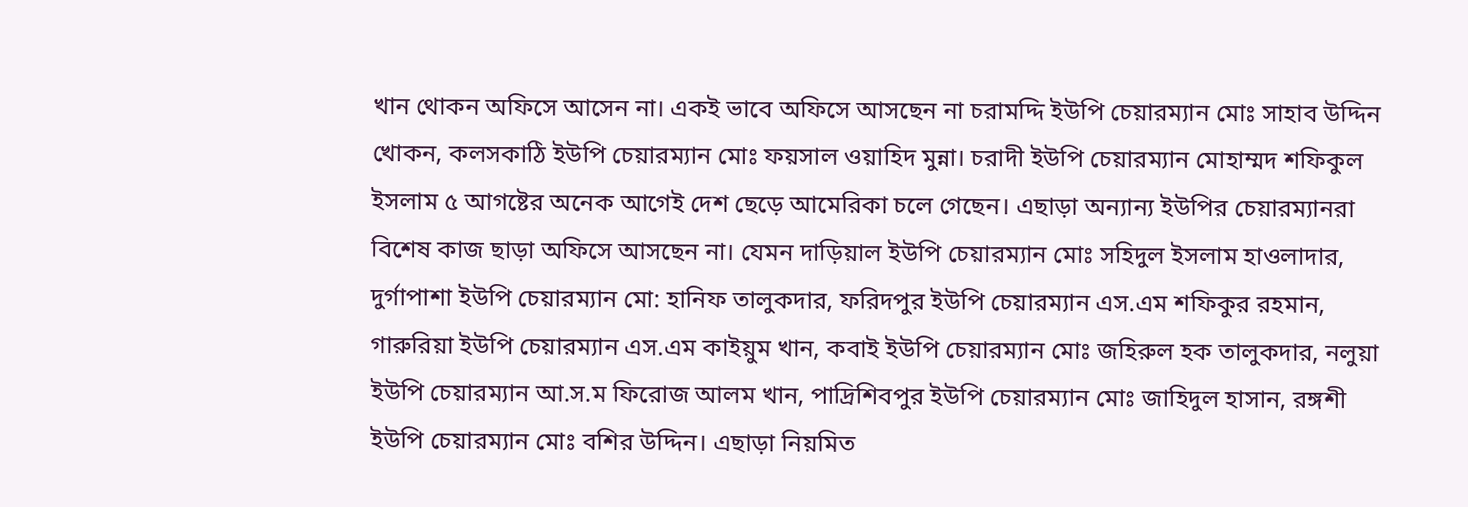খান থোকন অফিসে আসেন না। একই ভাবে অফিসে আসছেন না চরামদ্দি ইউপি চেয়ারম্যান মোঃ সাহাব উদ্দিন খোকন, কলসকাঠি ইউপি চেয়ারম্যান মোঃ ফয়সাল ওয়াহিদ মুন্না। চরাদী ইউপি চেয়ারম্যান মোহাম্মদ শফিকুল ইসলাম ৫ আগষ্টের অনেক আগেই দেশ ছেড়ে আমেরিকা চলে গেছেন। এছাড়া অন্যান্য ইউপির চেয়ারম্যানরা বিশেষ কাজ ছাড়া অফিসে আসছেন না। যেমন দাড়িয়াল ইউপি চেয়ারম্যান মোঃ সহিদুল ইসলাম হাওলাদার, দুর্গাপাশা ইউপি চেয়ারম্যান মো: হানিফ তালুকদার, ফরিদপুর ইউপি চেয়ারম্যান এস.এম শফিকুর রহমান, গারুরিয়া ইউপি চেয়ারম্যান এস.এম কাইয়ুম খান, কবাই ইউপি চেয়ারম্যান মোঃ জহিরুল হক তালুকদার, নলুয়া ইউপি চেয়ারম্যান আ.স.ম ফিরোজ আলম খান, পাদ্রিশিবপুর ইউপি চেয়ারম্যান মোঃ জাহিদুল হাসান, রঙ্গশী ইউপি চেয়ারম্যান মোঃ বশির উদ্দিন। এছাড়া নিয়মিত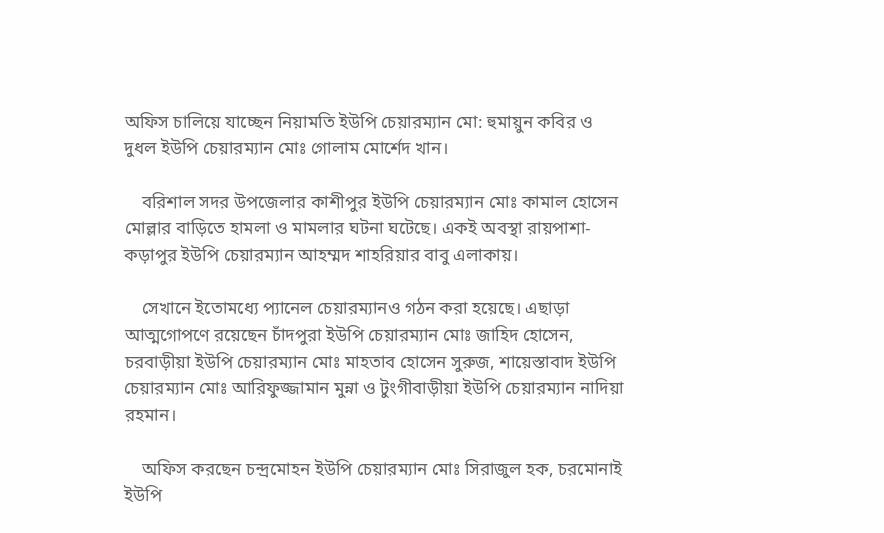অফিস চালিয়ে যাচ্ছেন নিয়ামতি ইউপি চেয়ারম্যান মো: হুমায়ুন কবির ও দুধল ইউপি চেয়ারম্যান মোঃ গোলাম মোর্শেদ খান।

    বরিশাল সদর উপজেলার কাশীপুর ইউপি চেয়ারম্যান মোঃ কামাল হোসেন মোল্লার বাড়িতে হামলা ও মামলার ঘটনা ঘটেছে। একই অবস্থা রায়পাশা-কড়াপুর ইউপি চেয়ারম্যান আহম্মদ শাহরিয়ার বাবু এলাকায়।

    সেখানে ইতোমধ্যে প্যানেল চেয়ারম্যানও গঠন করা হয়েছে। এছাড়া আত্মগোপণে রয়েছেন চাঁদপুরা ইউপি চেয়ারম্যান মোঃ জাহিদ হোসেন, চরবাড়ীয়া ইউপি চেয়ারম্যান মোঃ মাহতাব হোসেন সুরুজ, শায়েস্তাবাদ ইউপি চেয়ারম্যান মোঃ আরিফুজ্জামান মুন্না ও টুংগীবাড়ীয়া ইউপি চেয়ারম্যান নাদিয়া রহমান।

    অফিস করছেন চন্দ্রমোহন ইউপি চেয়ারম্যান মোঃ সিরাজুল হক, চরমোনাই ইউপি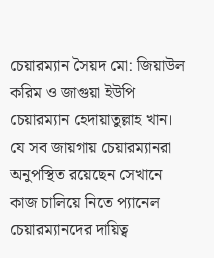চেয়ারম্যান সৈয়দ মো: জিয়াউল করিম ও জাগুয়া ইউপি চেয়ারম্যান হেদায়াতুল্লাহ খান। যে সব জায়গায় চেয়ারম্যানরা অনুপস্থিত রয়েছেন সেখানে কাজ চালিয়ে নিতে প্যানেল চেয়ারম্যানদের দায়িত্ব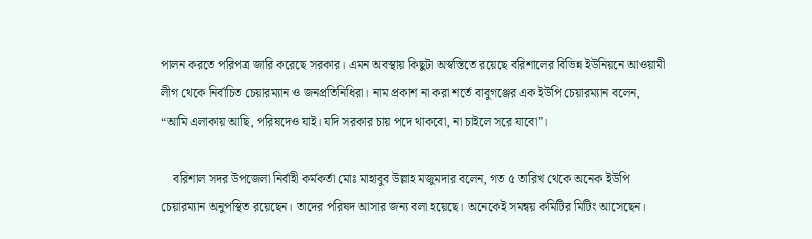পালন করতে পরিপত্র জারি করেছে সরকার। এমন অবস্থায় কিছুটা অস্বস্তিতে রয়েছে বরিশালের বিভিন্ন ইউনিয়নে আওয়ামী লীগ থেকে নির্বাচিত চেয়ারম্যান ও জনপ্রতিনিধিরা। নাম প্রকাশ না করা শর্তে বাবুগঞ্জের এক ইউপি চেয়ারম্যান বলেন, “আমি এলাকায় আছি, পরিষদেও যাই। যদি সরকার চায় পদে থাকবো, না চাইলে সরে যাবো”।

    বরিশাল সদর উপজেলা নির্বাহী কর্মকর্তা মোঃ মাহাবুব উল্লাহ মজুমদার বলেন, গত ৫ তারিখ থেকে অনেক ইউপি চেয়ারম্যান অনুপস্থিত রয়েছেন। তাদের পরিষদ আসার জন্য বলা হয়েছে। অনেকেই সমন্বয় কমিটির মিটিং আসেছেন।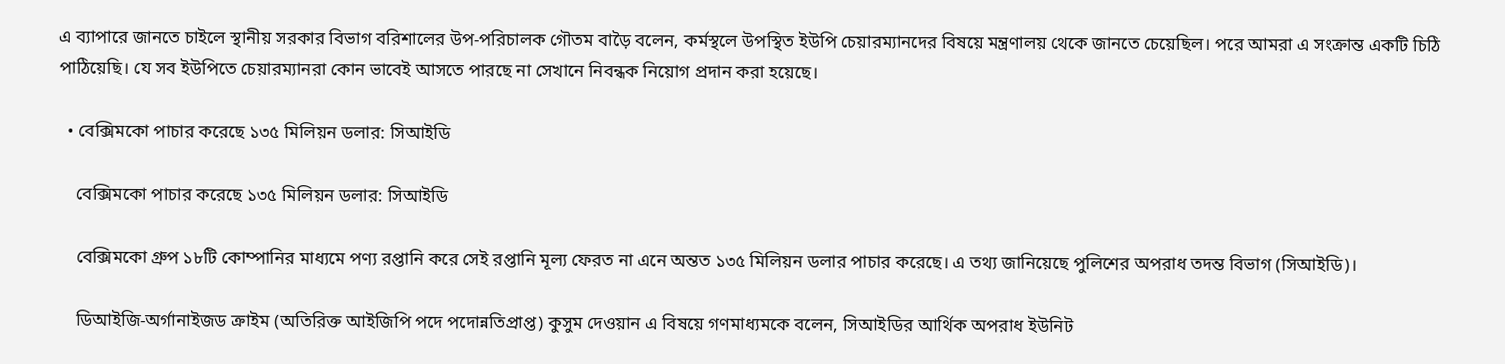এ ব্যাপারে জানতে চাইলে স্থানীয় সরকার বিভাগ বরিশালের উপ-পরিচালক গৌতম বাড়ৈ বলেন, কর্মস্থলে উপস্থিত ইউপি চেয়ারম্যানদের বিষয়ে মন্ত্রণালয় থেকে জানতে চেয়েছিল। পরে আমরা এ সংক্রান্ত একটি চিঠি পাঠিয়েছি। যে সব ইউপিতে চেয়ারম্যানরা কোন ভাবেই আসতে পারছে না সেখানে নিবন্ধক নিয়োগ প্রদান করা হয়েছে।

  • বেক্সিমকো পাচার করেছে ১৩৫ মিলিয়ন ডলার: সিআইডি

    বেক্সিমকো পাচার করেছে ১৩৫ মিলিয়ন ডলার: সিআইডি

    বেক্সিমকো গ্রুপ ১৮টি কোম্পানির মাধ্যমে পণ্য রপ্তানি করে সেই রপ্তানি মূল্য ফেরত না এনে অন্তত ১৩৫ মিলিয়ন ডলার পাচার করেছে। এ তথ্য জানিয়েছে পুলিশের অপরাধ তদন্ত বিভাগ (সিআইডি)।

    ডিআইজি-অর্গানাইজড ক্রাইম (অতিরিক্ত আইজিপি পদে পদোন্নতিপ্রাপ্ত) কুসুম দেওয়ান এ বিষয়ে গণমাধ্যমকে বলেন, সিআইডির আর্থিক অপরাধ ইউনিট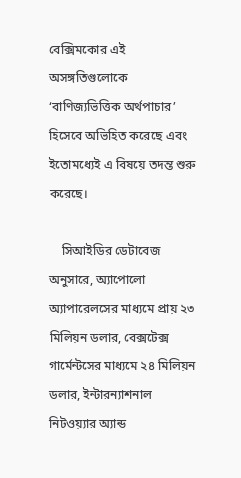বেক্সিমকোর এই অসঙ্গতিগুলোকে ‘বাণিজ্যভিত্তিক অর্থপাচার’ হিসেবে অভিহিত করেছে এবং ইতোমধ্যেই এ বিষয়ে তদন্ত শুরু করেছে।

    সিআইডির ডেটাবেজ অনুসারে, অ্যাপোলো অ্যাপারেলসের মাধ্যমে প্রায় ২৩ মিলিয়ন ডলার, বেক্সটেক্স গার্মেন্টসের মাধ্যমে ২৪ মিলিয়ন ডলার, ইন্টারন্যাশনাল নিটওয়্যার অ্যান্ড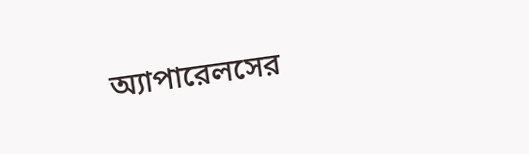অ্যাপারেলসের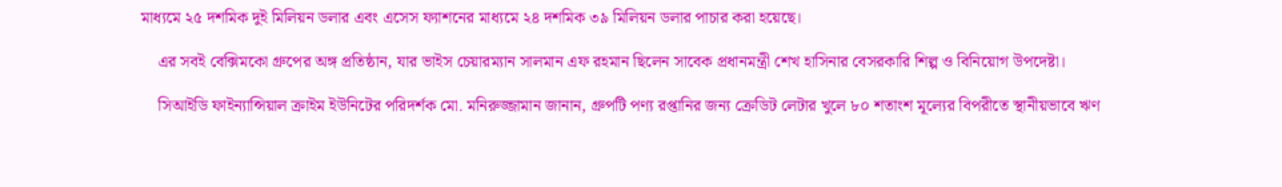মাধ্যমে ২৫ দশমিক দুই মিলিয়ন ডলার এবং এসেস ফ্যাশনের মাধ্যমে ২৪ দশমিক ৩৯ মিলিয়ন ডলার পাচার করা হয়েছে।

    এর সবই বেক্সিমকো গ্রুপের অঙ্গ প্রতিষ্ঠান, যার ভাইস চেয়ারম্যান সালমান এফ রহমান ছিলেন সাবেক প্রধানমন্ত্রী শেখ হাসিনার বেসরকারি শিল্প ও বিনিয়োগ উপদেষ্টা।

    সিআইডি ফাইন্যান্সিয়াল ক্রাইম ইউনিটের পরিদর্শক মো. মনিরুজ্জামান জানান, গ্রুপটি পণ্য রপ্তানির জন্য ক্রেডিট লেটার খুলে ৮০ শতাংশ মূল্যের বিপরীতে স্থানীয়ভাবে ঋণ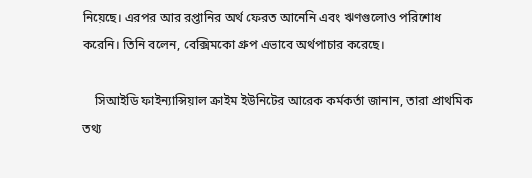নিয়েছে। এরপর আর রপ্তানির অর্থ ফেরত আনেনি এবং ঋণগুলোও পরিশোধ করেনি। তিনি বলেন, বেক্সিমকো গ্রুপ এভাবে অর্থপাচার করেছে।

    সিআইডি ফাইন্যান্সিয়াল ক্রাইম ইউনিটের আরেক কর্মকর্তা জানান, তারা প্রাথমিক তথ্য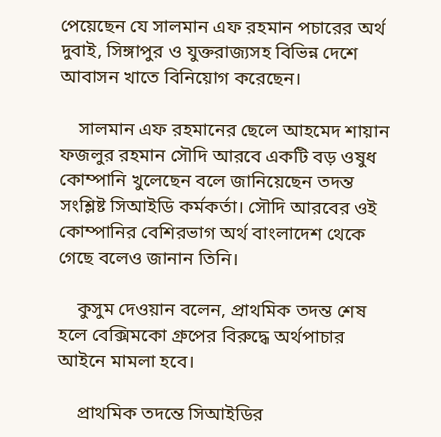পেয়েছেন যে সালমান এফ রহমান পচারের অর্থ দুবাই, সিঙ্গাপুর ও যুক্তরাজ্যসহ বিভিন্ন দেশে আবাসন খাতে বিনিয়োগ করেছেন।

    সালমান এফ রহমানের ছেলে আহমেদ শায়ান ফজলুর রহমান সৌদি আরবে একটি বড় ওষুধ কোম্পানি খুলেছেন বলে জানিয়েছেন তদন্ত সংশ্লিষ্ট সিআইডি কর্মকর্তা। সৌদি আরবের ওই কোম্পানির বেশিরভাগ অর্থ বাংলাদেশ থেকে গেছে বলেও জানান তিনি।

    কুসুম দেওয়ান বলেন, প্রাথমিক তদন্ত শেষ হলে বেক্সিমকো গ্রুপের বিরুদ্ধে অর্থপাচার আইনে মামলা হবে।

    প্রাথমিক তদন্তে সিআইডির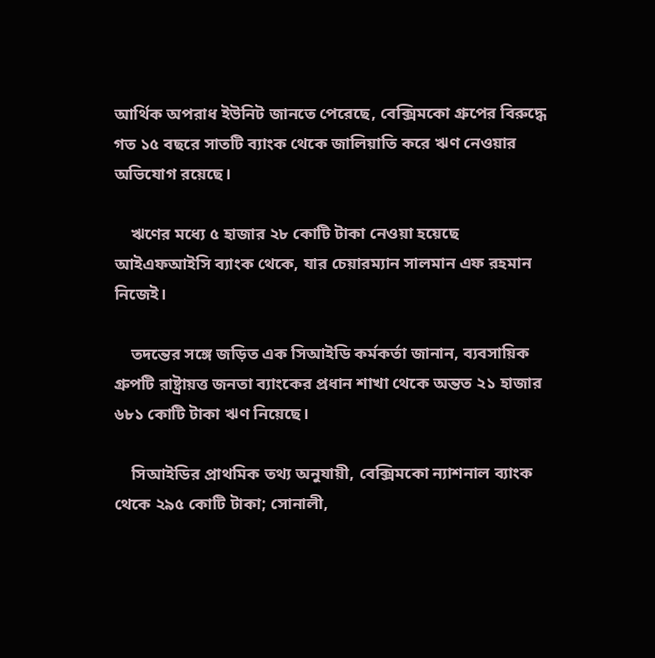আর্থিক অপরাধ ইউনিট জানতে পেরেছে, বেক্সিমকো গ্রুপের বিরুদ্ধে গত ১৫ বছরে সাতটি ব্যাংক থেকে জালিয়াতি করে ঋণ নেওয়ার অভিযোগ রয়েছে।

    ঋণের মধ্যে ৫ হাজার ২৮ কোটি টাকা নেওয়া হয়েছে আইএফআইসি ব্যাংক থেকে, যার চেয়ারম্যান সালমান এফ রহমান নিজেই।

    তদন্তের সঙ্গে জড়িত এক সিআইডি কর্মকর্তা জানান, ব্যবসায়িক গ্রুপটি রাষ্ট্রায়ত্ত জনতা ব্যাংকের প্রধান শাখা থেকে অন্তত ২১ হাজার ৬৮১ কোটি টাকা ঋণ নিয়েছে।

    সিআইডির প্রাথমিক তথ্য অনুযায়ী, বেক্সিমকো ন্যাশনাল ব্যাংক থেকে ২৯৫ কোটি টাকা; সোনালী,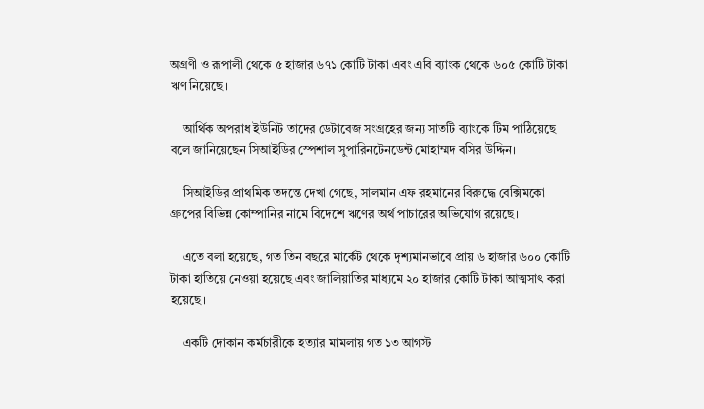অগ্রণী ও রূপালী থেকে ৫ হাজার ৬৭১ কোটি টাকা এবং এবি ব্যাংক থেকে ৬০৫ কোটি টাকা ঋণ নিয়েছে।

    আর্থিক অপরাধ ইউনিট তাদের ডেটাবেজ সংগ্রহের জন্য সাতটি ব্যাংকে টিম পাঠিয়েছে বলে জানিয়েছেন সিআইডির স্পেশাল সুপারিনটেনডেন্ট মোহাম্মদ বসির উদ্দিন।

    সিআইডির প্রাথমিক তদন্তে দেখা গেছে, সালমান এফ রহমানের বিরুদ্ধে বেক্সিমকো গ্রুপের বিভিন্ন কোম্পানির নামে বিদেশে ঋণের অর্থ পাচারের অভিযোগ রয়েছে।

    এতে বলা হয়েছে, গত তিন বছরে মার্কেট থেকে দৃশ্যমানভাবে প্রায় ৬ হাজার ৬০০ কোটি টাকা হাতিয়ে নেওয়া হয়েছে এবং জালিয়াতির মাধ্যমে ২০ হাজার কোটি টাকা আত্মসাৎ করা হয়েছে।

    একটি দোকান কর্মচারীকে হত্যার মামলায় গত ১৩ আগস্ট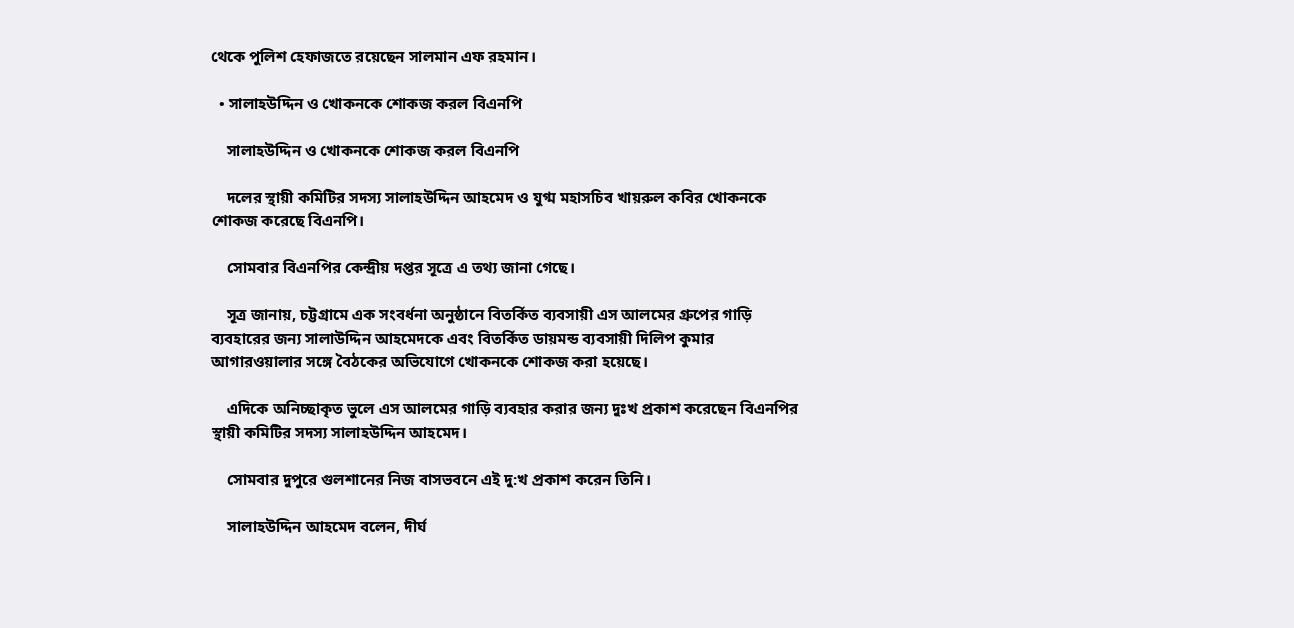থেকে পুলিশ হেফাজতে রয়েছেন সালমান এফ রহমান।

  • সালাহউদ্দিন ও খোকনকে শোকজ করল বিএনপি

    সালাহউদ্দিন ও খোকনকে শোকজ করল বিএনপি

    দলের স্থায়ী কমিটির সদস্য সালাহউদ্দিন আহমেদ ও যুগ্ম মহাসচিব খায়রুল কবির খোকনকে শোকজ করেছে বিএনপি।

    সোমবার বিএনপির কেন্দ্রীয় দপ্তর সূত্রে এ তথ্য জানা গেছে।

    সূত্র জানায়, চট্টগ্রামে এক সংবর্ধনা অনুষ্ঠানে বিতর্কিত ব্যবসায়ী এস আলমের গ্রুপের গাড়ি ব্যবহারের জন্য সালাউদ্দিন আহমেদকে এবং বিতর্কিত ডায়মন্ড ব্যবসায়ী দিলিপ কুমার আগারওয়ালার সঙ্গে বৈঠকের অভিযোগে খোকনকে শোকজ করা হয়েছে।

    এদিকে অনিচ্ছাকৃত ভুলে এস আলমের গাড়ি ব্যবহার করার জন্য দুঃখ প্রকাশ করেছেন বিএনপির স্থায়ী কমিটির সদস্য সালাহউদ্দিন আহমেদ।

    সোমবার দুপুরে গুলশানের নিজ বাসভবনে এই দু:খ প্রকাশ করেন তিনি।

    সালাহউদ্দিন আহমেদ বলেন, দীর্ঘ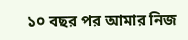১০ বছর পর আমার নিজ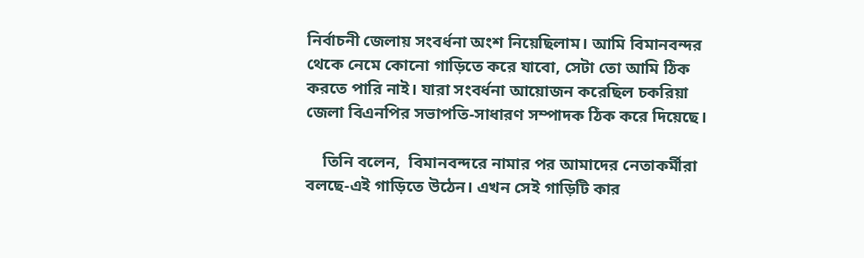নির্বাচনী জেলায় সংবর্ধনা অংশ নিয়েছিলাম। আমি বিমানবন্দর থেকে নেমে কোনো গাড়িতে করে যাবো, সেটা তো আমি ঠিক করতে পারি নাই। যারা সংবর্ধনা আয়োজন করেছিল চকরিয়া জেলা বিএনপির সভাপতি-সাধারণ সম্পাদক ঠিক করে দিয়েছে।

    তিনি বলেন,  বিমানবন্দরে নামার পর আমাদের নেতাকর্মীরা বলছে-এই গাড়িতে উঠেন। এখন সেই গাড়িটি কার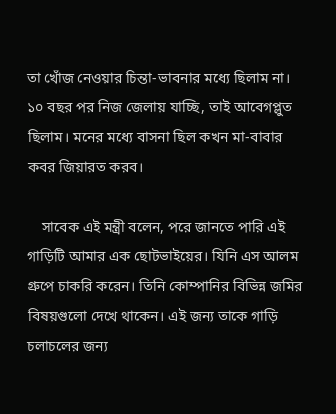তা খোঁজ নেওয়ার চিন্তা-ভাবনার মধ্যে ছিলাম না। ১০ বছর পর নিজ জেলায় যাচ্ছি, তাই আবেগপ্লুত ছিলাম। মনের মধ্যে বাসনা ছিল কখন মা-বাবার কবর জিয়ারত করব।

    সাবেক এই মন্ত্রী বলেন, পরে জানতে পারি এই গাড়িটি আমার এক ছোটভাইয়ের। যিনি এস আলম গ্রুপে চাকরি করেন। তিনি কোম্পানির বিভিন্ন জমির বিষয়গুলো দেখে থাকেন। এই জন্য তাকে গাড়ি চলাচলের জন্য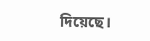দিয়েছে।